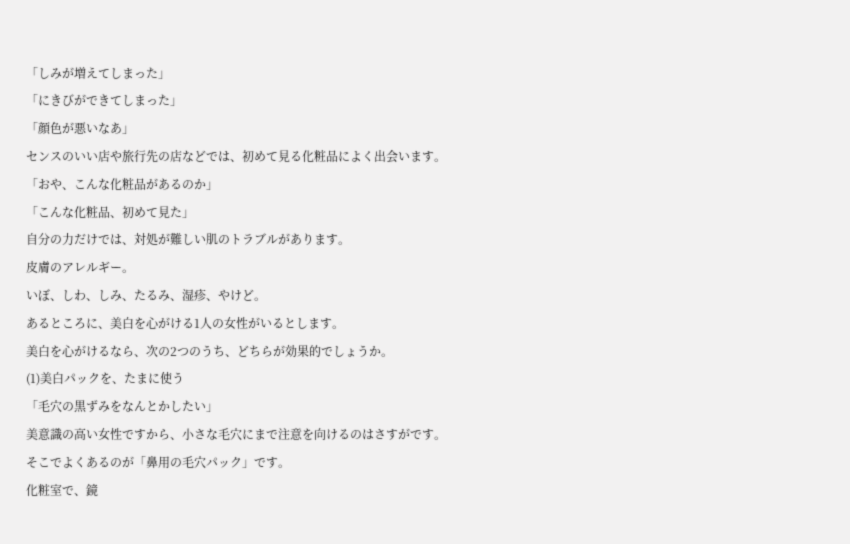「しみが増えてしまった」
「にきびができてしまった」
「顔色が悪いなあ」
センスのいい店や旅行先の店などでは、初めて見る化粧品によく出会います。
「おや、こんな化粧品があるのか」
「こんな化粧品、初めて見た」
自分の力だけでは、対処が難しい肌のトラブルがあります。
皮膚のアレルギー。
いぼ、しわ、しみ、たるみ、湿疹、やけど。
あるところに、美白を心がける1人の女性がいるとします。
美白を心がけるなら、次の2つのうち、どちらが効果的でしょうか。
(1)美白パックを、たまに使う
「毛穴の黒ずみをなんとかしたい」
美意識の高い女性ですから、小さな毛穴にまで注意を向けるのはさすがです。
そこでよくあるのが「鼻用の毛穴パック」です。
化粧室で、鏡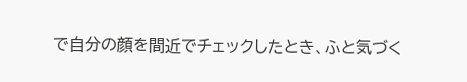で自分の顔を間近でチェックしたとき、ふと気づく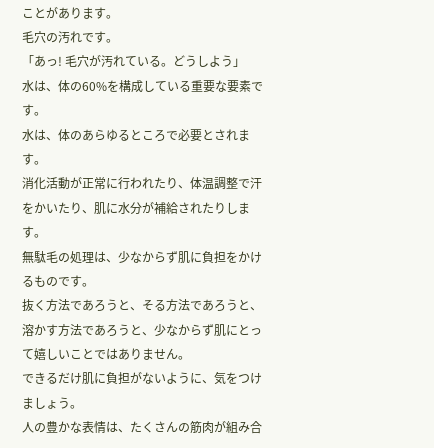ことがあります。
毛穴の汚れです。
「あっ! 毛穴が汚れている。どうしよう」
水は、体の60%を構成している重要な要素です。
水は、体のあらゆるところで必要とされます。
消化活動が正常に行われたり、体温調整で汗をかいたり、肌に水分が補給されたりします。
無駄毛の処理は、少なからず肌に負担をかけるものです。
抜く方法であろうと、そる方法であろうと、溶かす方法であろうと、少なからず肌にとって嬉しいことではありません。
できるだけ肌に負担がないように、気をつけましょう。
人の豊かな表情は、たくさんの筋肉が組み合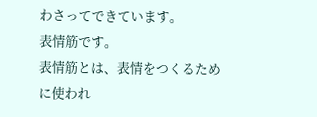わさってできています。
表情筋です。
表情筋とは、表情をつくるために使われ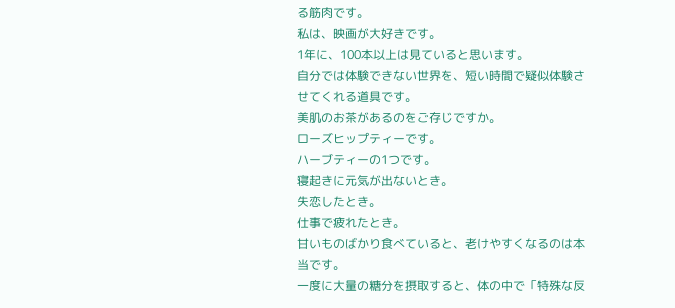る筋肉です。
私は、映画が大好きです。
1年に、100本以上は見ていると思います。
自分では体験できない世界を、短い時間で疑似体験させてくれる道具です。
美肌のお茶があるのをご存じですか。
ローズヒップティーです。
ハーブティーの1つです。
寝起きに元気が出ないとき。
失恋したとき。
仕事で疲れたとき。
甘いものばかり食べていると、老けやすくなるのは本当です。
一度に大量の糖分を摂取すると、体の中で「特殊な反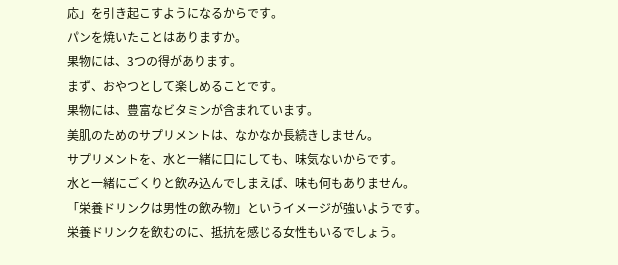応」を引き起こすようになるからです。
パンを焼いたことはありますか。
果物には、3つの得があります。
まず、おやつとして楽しめることです。
果物には、豊富なビタミンが含まれています。
美肌のためのサプリメントは、なかなか長続きしません。
サプリメントを、水と一緒に口にしても、味気ないからです。
水と一緒にごくりと飲み込んでしまえば、味も何もありません。
「栄養ドリンクは男性の飲み物」というイメージが強いようです。
栄養ドリンクを飲むのに、抵抗を感じる女性もいるでしょう。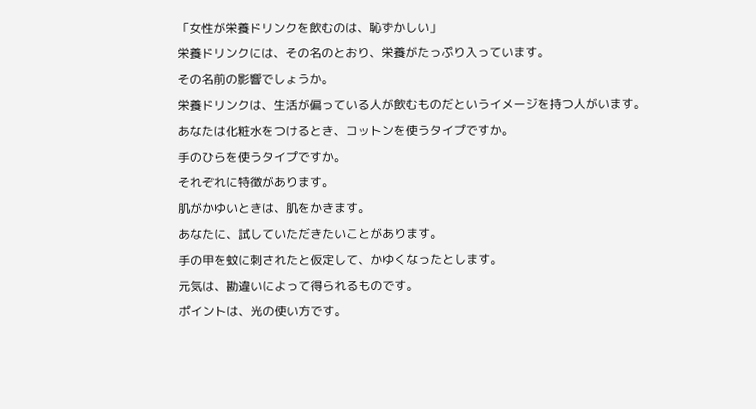「女性が栄養ドリンクを飲むのは、恥ずかしい」
栄養ドリンクには、その名のとおり、栄養がたっぷり入っています。
その名前の影響でしょうか。
栄養ドリンクは、生活が偏っている人が飲むものだというイメージを持つ人がいます。
あなたは化粧水をつけるとき、コットンを使うタイプですか。
手のひらを使うタイプですか。
それぞれに特徴があります。
肌がかゆいときは、肌をかきます。
あなたに、試していただきたいことがあります。
手の甲を蚊に刺されたと仮定して、かゆくなったとします。
元気は、勘違いによって得られるものです。
ポイントは、光の使い方です。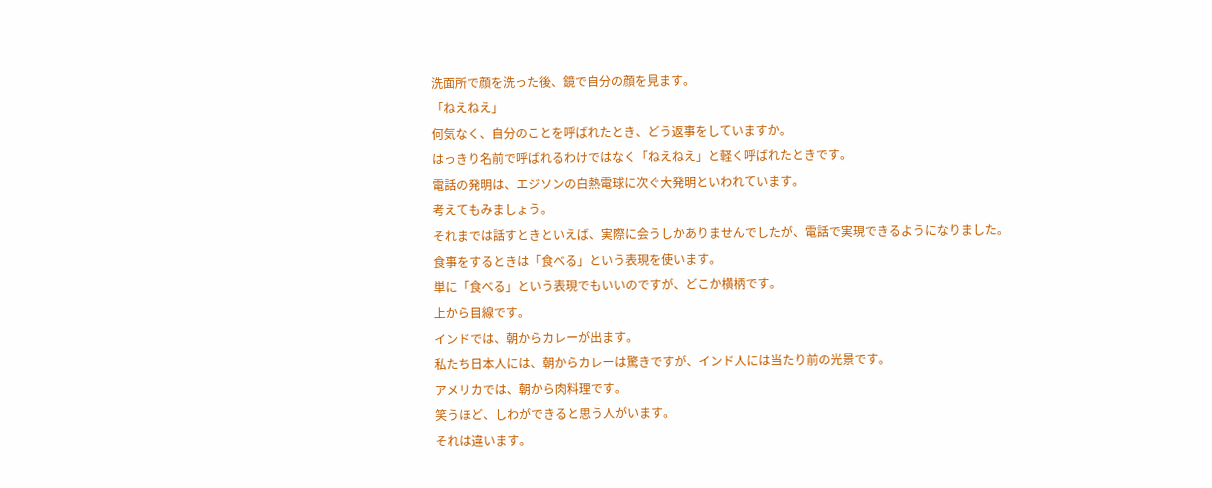洗面所で顔を洗った後、鏡で自分の顔を見ます。
「ねえねえ」
何気なく、自分のことを呼ばれたとき、どう返事をしていますか。
はっきり名前で呼ばれるわけではなく「ねえねえ」と軽く呼ばれたときです。
電話の発明は、エジソンの白熱電球に次ぐ大発明といわれています。
考えてもみましょう。
それまでは話すときといえば、実際に会うしかありませんでしたが、電話で実現できるようになりました。
食事をするときは「食べる」という表現を使います。
単に「食べる」という表現でもいいのですが、どこか横柄です。
上から目線です。
インドでは、朝からカレーが出ます。
私たち日本人には、朝からカレーは驚きですが、インド人には当たり前の光景です。
アメリカでは、朝から肉料理です。
笑うほど、しわができると思う人がいます。
それは違います。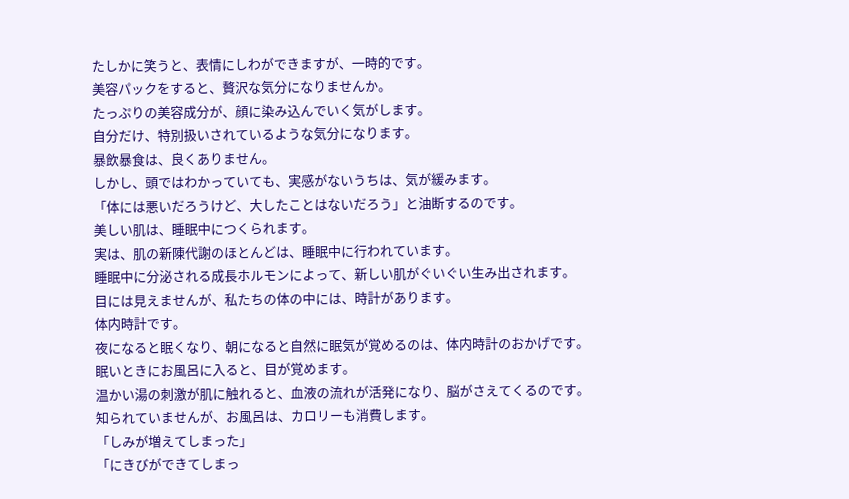たしかに笑うと、表情にしわができますが、一時的です。
美容パックをすると、贅沢な気分になりませんか。
たっぷりの美容成分が、顔に染み込んでいく気がします。
自分だけ、特別扱いされているような気分になります。
暴飲暴食は、良くありません。
しかし、頭ではわかっていても、実感がないうちは、気が緩みます。
「体には悪いだろうけど、大したことはないだろう」と油断するのです。
美しい肌は、睡眠中につくられます。
実は、肌の新陳代謝のほとんどは、睡眠中に行われています。
睡眠中に分泌される成長ホルモンによって、新しい肌がぐいぐい生み出されます。
目には見えませんが、私たちの体の中には、時計があります。
体内時計です。
夜になると眠くなり、朝になると自然に眠気が覚めるのは、体内時計のおかげです。
眠いときにお風呂に入ると、目が覚めます。
温かい湯の刺激が肌に触れると、血液の流れが活発になり、脳がさえてくるのです。
知られていませんが、お風呂は、カロリーも消費します。
「しみが増えてしまった」
「にきびができてしまっ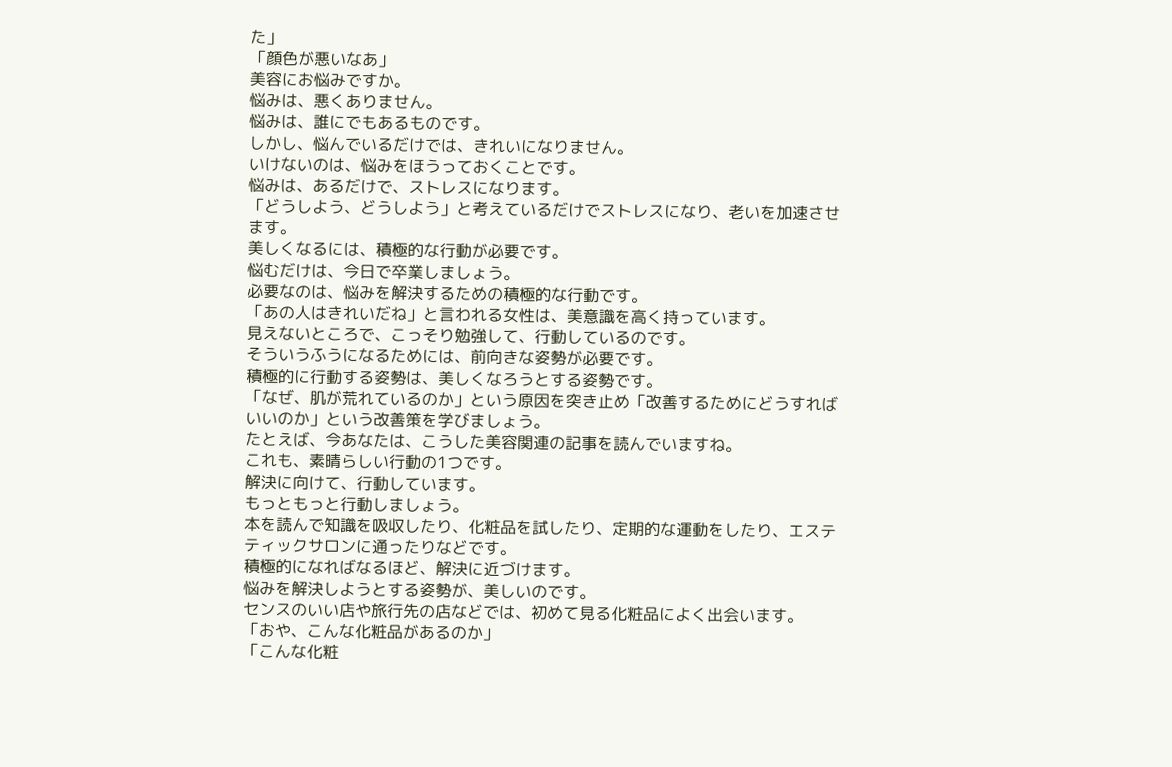た」
「顔色が悪いなあ」
美容にお悩みですか。
悩みは、悪くありません。
悩みは、誰にでもあるものです。
しかし、悩んでいるだけでは、きれいになりません。
いけないのは、悩みをほうっておくことです。
悩みは、あるだけで、ストレスになります。
「どうしよう、どうしよう」と考えているだけでストレスになり、老いを加速させます。
美しくなるには、積極的な行動が必要です。
悩むだけは、今日で卒業しましょう。
必要なのは、悩みを解決するための積極的な行動です。
「あの人はきれいだね」と言われる女性は、美意識を高く持っています。
見えないところで、こっそり勉強して、行動しているのです。
そういうふうになるためには、前向きな姿勢が必要です。
積極的に行動する姿勢は、美しくなろうとする姿勢です。
「なぜ、肌が荒れているのか」という原因を突き止め「改善するためにどうすればいいのか」という改善策を学びましょう。
たとえば、今あなたは、こうした美容関連の記事を読んでいますね。
これも、素晴らしい行動の1つです。
解決に向けて、行動しています。
もっともっと行動しましょう。
本を読んで知識を吸収したり、化粧品を試したり、定期的な運動をしたり、エステティックサロンに通ったりなどです。
積極的になればなるほど、解決に近づけます。
悩みを解決しようとする姿勢が、美しいのです。
センスのいい店や旅行先の店などでは、初めて見る化粧品によく出会います。
「おや、こんな化粧品があるのか」
「こんな化粧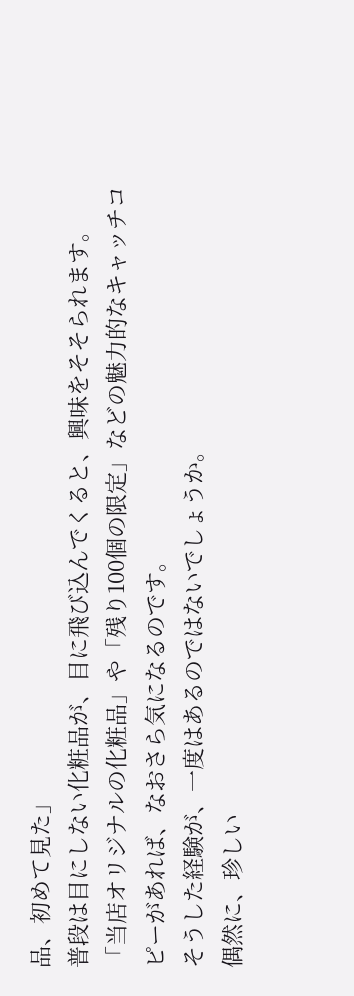品、初めて見た」
普段は目にしない化粧品が、目に飛び込んでくると、興味をそそられます。
「当店オリジナルの化粧品」や「残り100個の限定」などの魅力的なキャッチコピーがあれば、なおさら気になるのです。
そうした経験が、一度はあるのではないでしょうか。
偶然に、珍しい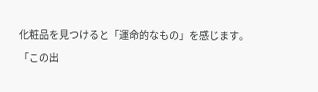化粧品を見つけると「運命的なもの」を感じます。
「この出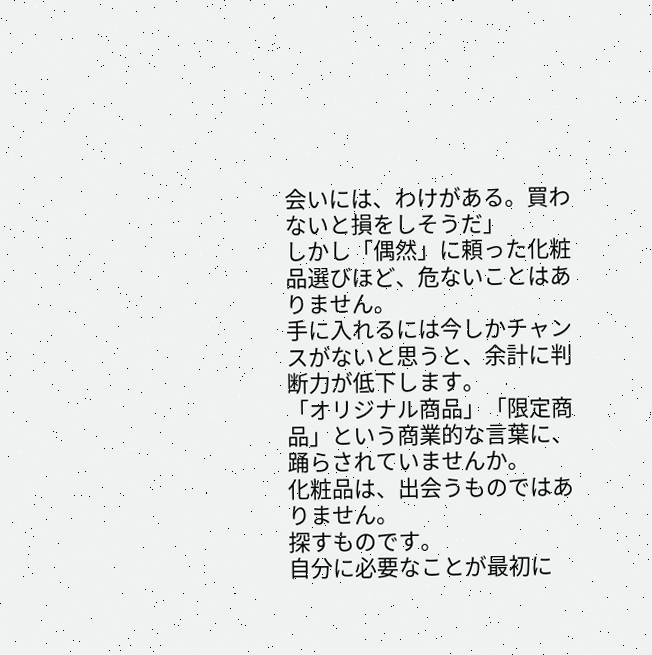会いには、わけがある。買わないと損をしそうだ」
しかし「偶然」に頼った化粧品選びほど、危ないことはありません。
手に入れるには今しかチャンスがないと思うと、余計に判断力が低下します。
「オリジナル商品」「限定商品」という商業的な言葉に、踊らされていませんか。
化粧品は、出会うものではありません。
探すものです。
自分に必要なことが最初に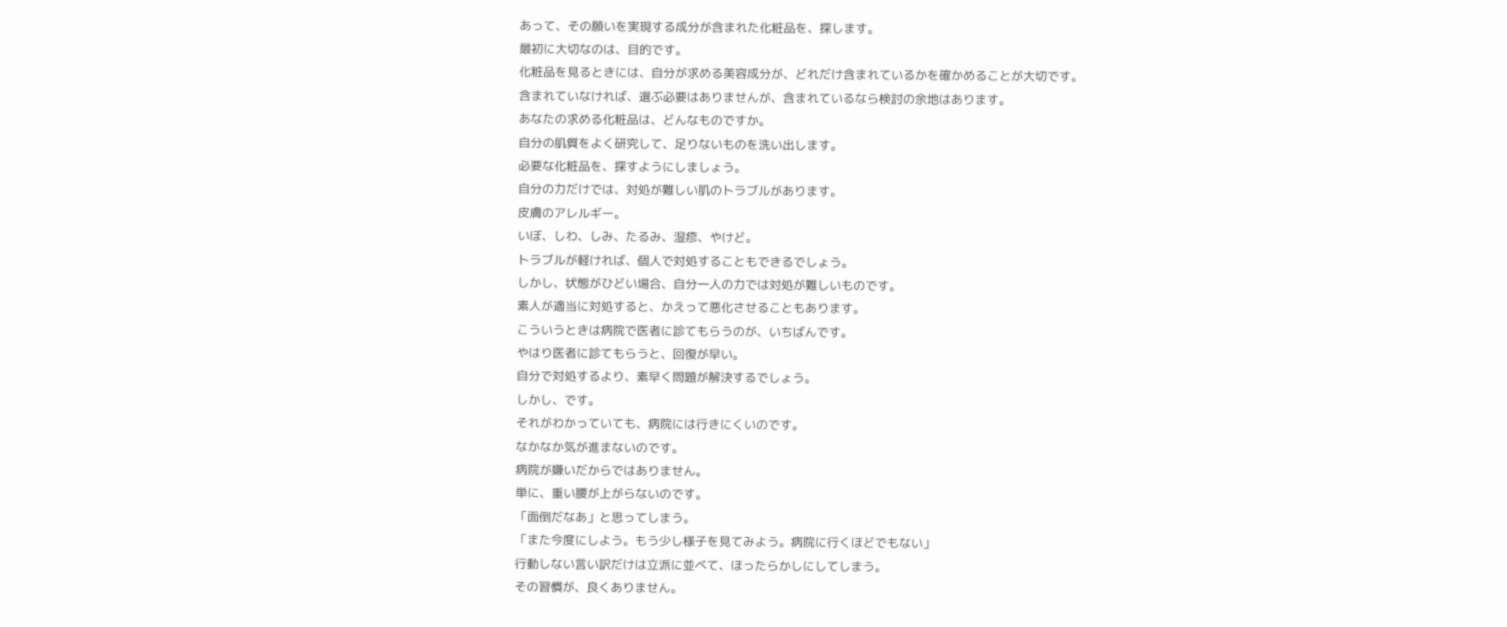あって、その願いを実現する成分が含まれた化粧品を、探します。
最初に大切なのは、目的です。
化粧品を見るときには、自分が求める美容成分が、どれだけ含まれているかを確かめることが大切です。
含まれていなければ、選ぶ必要はありませんが、含まれているなら検討の余地はあります。
あなたの求める化粧品は、どんなものですか。
自分の肌質をよく研究して、足りないものを洗い出します。
必要な化粧品を、探すようにしましょう。
自分の力だけでは、対処が難しい肌のトラブルがあります。
皮膚のアレルギー。
いぼ、しわ、しみ、たるみ、湿疹、やけど。
トラブルが軽ければ、個人で対処することもできるでしょう。
しかし、状態がひどい場合、自分一人の力では対処が難しいものです。
素人が適当に対処すると、かえって悪化させることもあります。
こういうときは病院で医者に診てもらうのが、いちばんです。
やはり医者に診てもらうと、回復が早い。
自分で対処するより、素早く問題が解決するでしょう。
しかし、です。
それがわかっていても、病院には行きにくいのです。
なかなか気が進まないのです。
病院が嫌いだからではありません。
単に、重い腰が上がらないのです。
「面倒だなあ」と思ってしまう。
「また今度にしよう。もう少し様子を見てみよう。病院に行くほどでもない」
行動しない言い訳だけは立派に並べて、ほったらかしにしてしまう。
その習慣が、良くありません。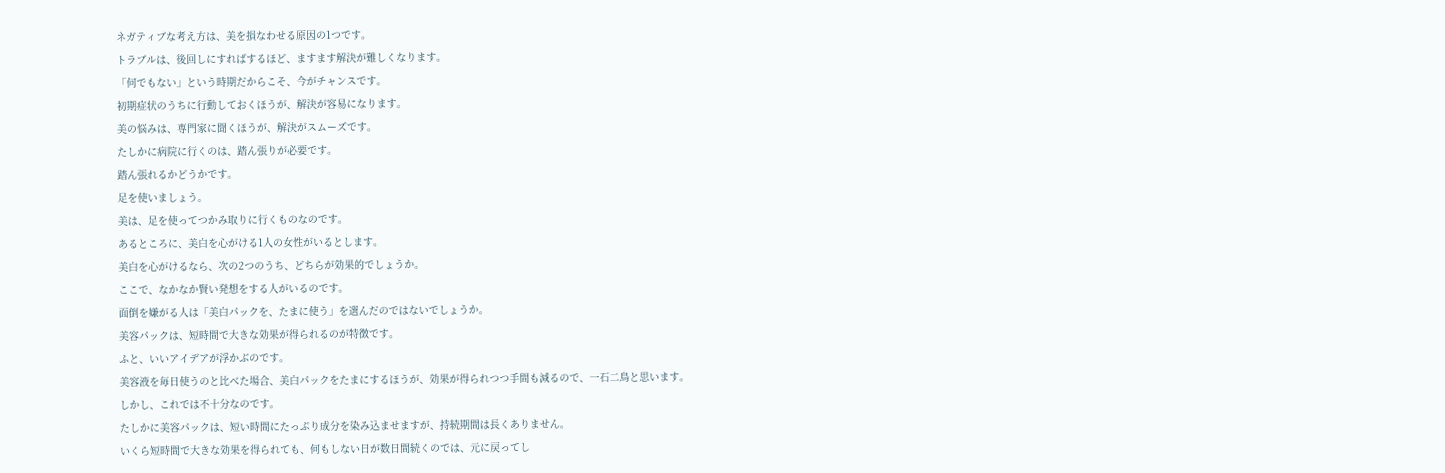ネガティブな考え方は、美を損なわせる原因の1つです。
トラブルは、後回しにすればするほど、ますます解決が難しくなります。
「何でもない」という時期だからこそ、今がチャンスです。
初期症状のうちに行動しておくほうが、解決が容易になります。
美の悩みは、専門家に聞くほうが、解決がスムーズです。
たしかに病院に行くのは、踏ん張りが必要です。
踏ん張れるかどうかです。
足を使いましょう。
美は、足を使ってつかみ取りに行くものなのです。
あるところに、美白を心がける1人の女性がいるとします。
美白を心がけるなら、次の2つのうち、どちらが効果的でしょうか。
ここで、なかなか賢い発想をする人がいるのです。
面倒を嫌がる人は「美白パックを、たまに使う」を選んだのではないでしょうか。
美容パックは、短時間で大きな効果が得られるのが特徴です。
ふと、いいアイデアが浮かぶのです。
美容液を毎日使うのと比べた場合、美白パックをたまにするほうが、効果が得られつつ手間も減るので、一石二鳥と思います。
しかし、これでは不十分なのです。
たしかに美容パックは、短い時間にたっぷり成分を染み込ませますが、持続期間は長くありません。
いくら短時間で大きな効果を得られても、何もしない日が数日間続くのでは、元に戻ってし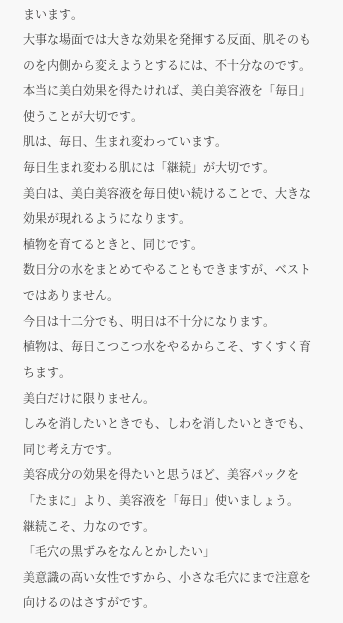まいます。
大事な場面では大きな効果を発揮する反面、肌そのものを内側から変えようとするには、不十分なのです。
本当に美白効果を得たければ、美白美容液を「毎日」使うことが大切です。
肌は、毎日、生まれ変わっています。
毎日生まれ変わる肌には「継続」が大切です。
美白は、美白美容液を毎日使い続けることで、大きな効果が現れるようになります。
植物を育てるときと、同じです。
数日分の水をまとめてやることもできますが、ベストではありません。
今日は十二分でも、明日は不十分になります。
植物は、毎日こつこつ水をやるからこそ、すくすく育ちます。
美白だけに限りません。
しみを消したいときでも、しわを消したいときでも、同じ考え方です。
美容成分の効果を得たいと思うほど、美容パックを「たまに」より、美容液を「毎日」使いましょう。
継続こそ、力なのです。
「毛穴の黒ずみをなんとかしたい」
美意識の高い女性ですから、小さな毛穴にまで注意を向けるのはさすがです。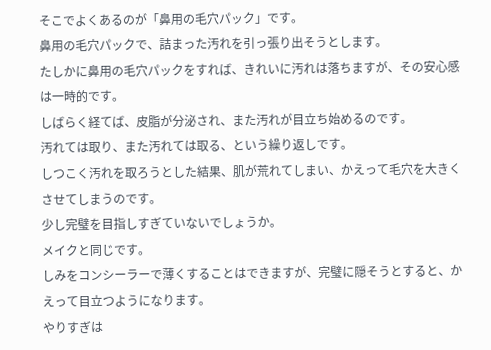そこでよくあるのが「鼻用の毛穴パック」です。
鼻用の毛穴パックで、詰まった汚れを引っ張り出そうとします。
たしかに鼻用の毛穴パックをすれば、きれいに汚れは落ちますが、その安心感は一時的です。
しばらく経てば、皮脂が分泌され、また汚れが目立ち始めるのです。
汚れては取り、また汚れては取る、という繰り返しです。
しつこく汚れを取ろうとした結果、肌が荒れてしまい、かえって毛穴を大きくさせてしまうのです。
少し完璧を目指しすぎていないでしょうか。
メイクと同じです。
しみをコンシーラーで薄くすることはできますが、完璧に隠そうとすると、かえって目立つようになります。
やりすぎは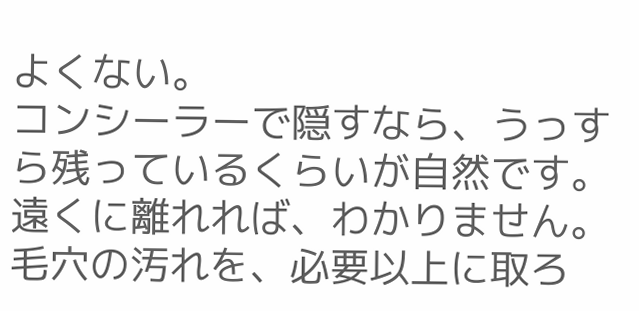よくない。
コンシーラーで隠すなら、うっすら残っているくらいが自然です。
遠くに離れれば、わかりません。
毛穴の汚れを、必要以上に取ろ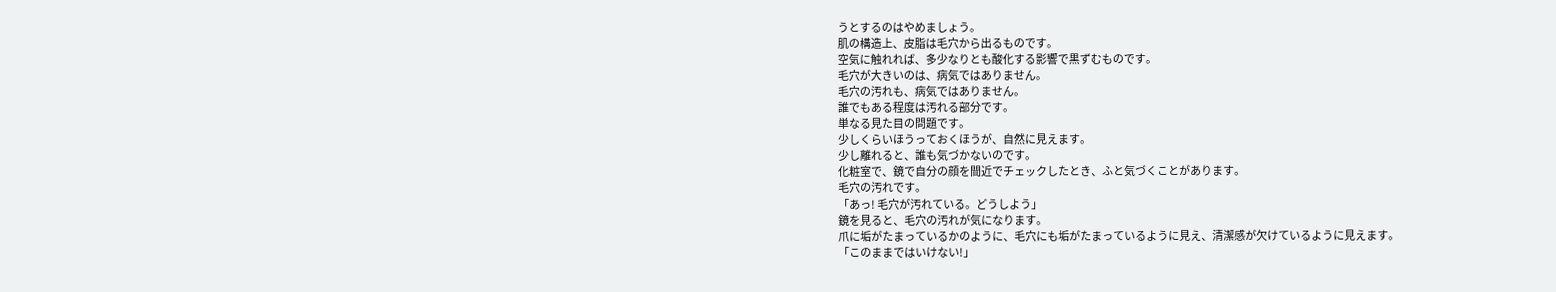うとするのはやめましょう。
肌の構造上、皮脂は毛穴から出るものです。
空気に触れれば、多少なりとも酸化する影響で黒ずむものです。
毛穴が大きいのは、病気ではありません。
毛穴の汚れも、病気ではありません。
誰でもある程度は汚れる部分です。
単なる見た目の問題です。
少しくらいほうっておくほうが、自然に見えます。
少し離れると、誰も気づかないのです。
化粧室で、鏡で自分の顔を間近でチェックしたとき、ふと気づくことがあります。
毛穴の汚れです。
「あっ! 毛穴が汚れている。どうしよう」
鏡を見ると、毛穴の汚れが気になります。
爪に垢がたまっているかのように、毛穴にも垢がたまっているように見え、清潔感が欠けているように見えます。
「このままではいけない!」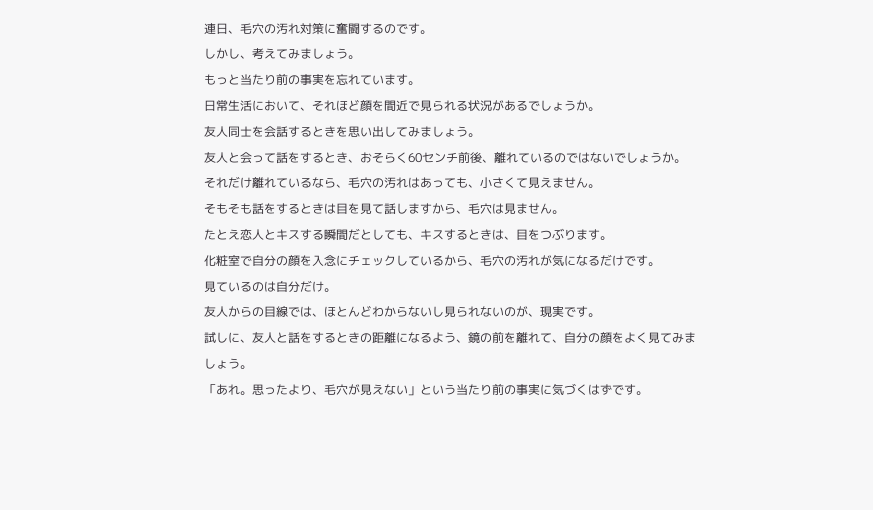連日、毛穴の汚れ対策に奮闘するのです。
しかし、考えてみましょう。
もっと当たり前の事実を忘れています。
日常生活において、それほど顔を間近で見られる状況があるでしょうか。
友人同士を会話するときを思い出してみましょう。
友人と会って話をするとき、おそらく60センチ前後、離れているのではないでしょうか。
それだけ離れているなら、毛穴の汚れはあっても、小さくて見えません。
そもそも話をするときは目を見て話しますから、毛穴は見ません。
たとえ恋人とキスする瞬間だとしても、キスするときは、目をつぶります。
化粧室で自分の顔を入念にチェックしているから、毛穴の汚れが気になるだけです。
見ているのは自分だけ。
友人からの目線では、ほとんどわからないし見られないのが、現実です。
試しに、友人と話をするときの距離になるよう、鏡の前を離れて、自分の顔をよく見てみましょう。
「あれ。思ったより、毛穴が見えない」という当たり前の事実に気づくはずです。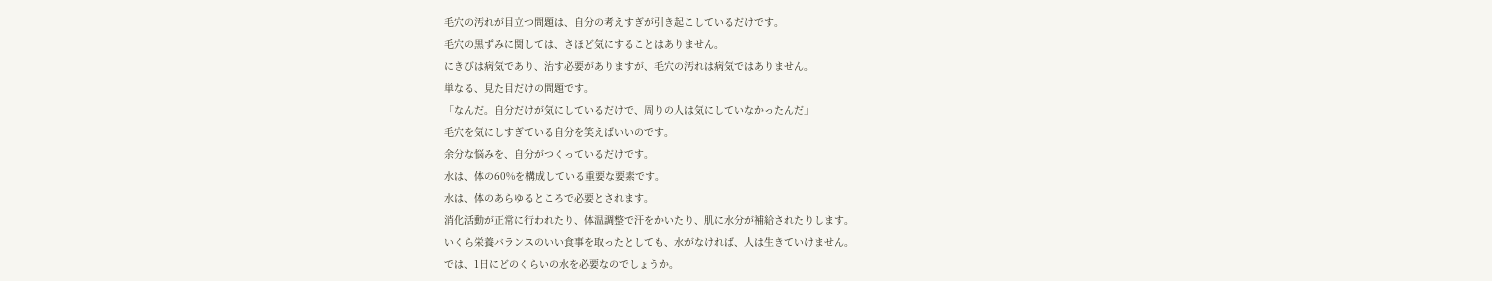毛穴の汚れが目立つ問題は、自分の考えすぎが引き起こしているだけです。
毛穴の黒ずみに関しては、さほど気にすることはありません。
にきびは病気であり、治す必要がありますが、毛穴の汚れは病気ではありません。
単なる、見た目だけの問題です。
「なんだ。自分だけが気にしているだけで、周りの人は気にしていなかったんだ」
毛穴を気にしすぎている自分を笑えばいいのです。
余分な悩みを、自分がつくっているだけです。
水は、体の60%を構成している重要な要素です。
水は、体のあらゆるところで必要とされます。
消化活動が正常に行われたり、体温調整で汗をかいたり、肌に水分が補給されたりします。
いくら栄養バランスのいい食事を取ったとしても、水がなければ、人は生きていけません。
では、1日にどのくらいの水を必要なのでしょうか。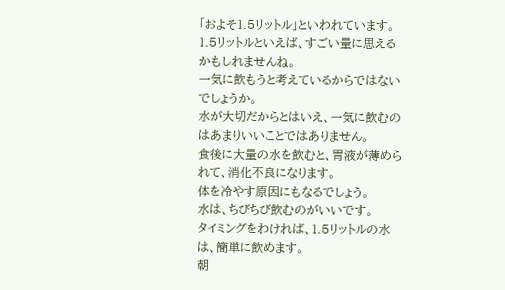「およそ1.5リットル」といわれています。
1.5リットルといえば、すごい量に思えるかもしれませんね。
一気に飲もうと考えているからではないでしょうか。
水が大切だからとはいえ、一気に飲むのはあまりいいことではありません。
食後に大量の水を飲むと、胃液が薄められて、消化不良になります。
体を冷やす原因にもなるでしょう。
水は、ちびちび飲むのがいいです。
タイミングをわければ、1.5リットルの水は、簡単に飲めます。
朝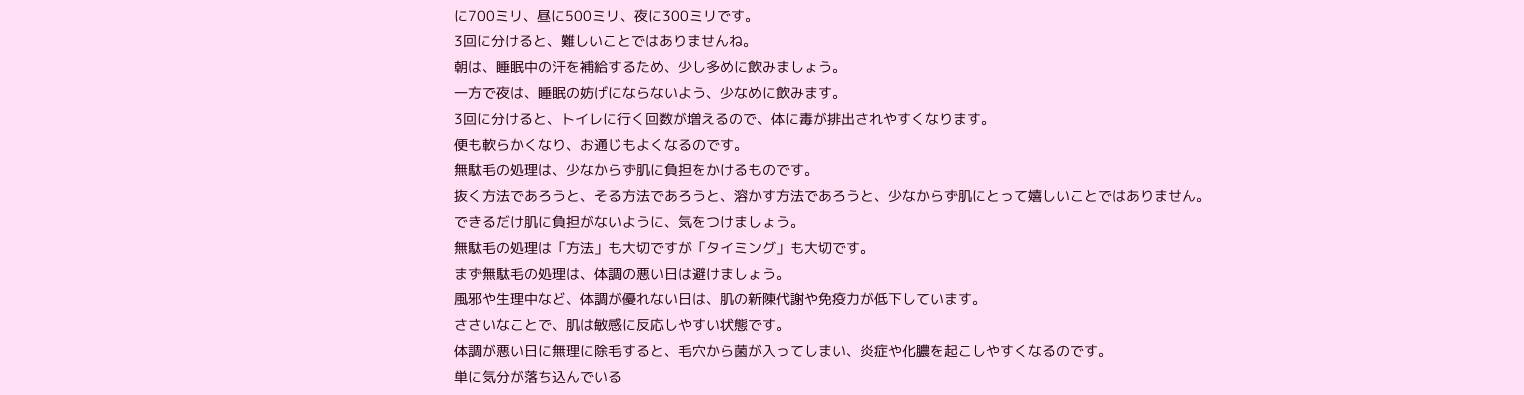に700ミリ、昼に500ミリ、夜に300ミリです。
3回に分けると、難しいことではありませんね。
朝は、睡眠中の汗を補給するため、少し多めに飲みましょう。
一方で夜は、睡眠の妨げにならないよう、少なめに飲みます。
3回に分けると、トイレに行く回数が増えるので、体に毒が排出されやすくなります。
便も軟らかくなり、お通じもよくなるのです。
無駄毛の処理は、少なからず肌に負担をかけるものです。
抜く方法であろうと、そる方法であろうと、溶かす方法であろうと、少なからず肌にとって嬉しいことではありません。
できるだけ肌に負担がないように、気をつけましょう。
無駄毛の処理は「方法」も大切ですが「タイミング」も大切です。
まず無駄毛の処理は、体調の悪い日は避けましょう。
風邪や生理中など、体調が優れない日は、肌の新陳代謝や免疫力が低下しています。
ささいなことで、肌は敏感に反応しやすい状態です。
体調が悪い日に無理に除毛すると、毛穴から菌が入ってしまい、炎症や化膿を起こしやすくなるのです。
単に気分が落ち込んでいる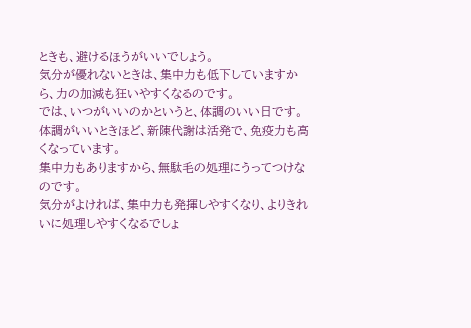ときも、避けるほうがいいでしょう。
気分が優れないときは、集中力も低下していますから、力の加減も狂いやすくなるのです。
では、いつがいいのかというと、体調のいい日です。
体調がいいときほど、新陳代謝は活発で、免疫力も高くなっています。
集中力もありますから、無駄毛の処理にうってつけなのです。
気分がよければ、集中力も発揮しやすくなり、よりきれいに処理しやすくなるでしょ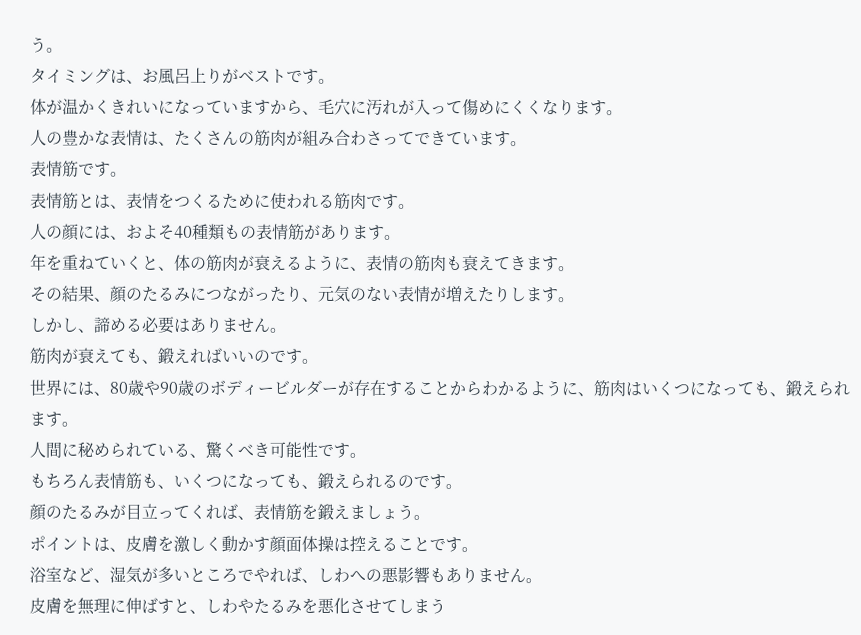う。
タイミングは、お風呂上りがベストです。
体が温かくきれいになっていますから、毛穴に汚れが入って傷めにくくなります。
人の豊かな表情は、たくさんの筋肉が組み合わさってできています。
表情筋です。
表情筋とは、表情をつくるために使われる筋肉です。
人の顔には、およそ40種類もの表情筋があります。
年を重ねていくと、体の筋肉が衰えるように、表情の筋肉も衰えてきます。
その結果、顔のたるみにつながったり、元気のない表情が増えたりします。
しかし、諦める必要はありません。
筋肉が衰えても、鍛えればいいのです。
世界には、80歳や90歳のボディービルダーが存在することからわかるように、筋肉はいくつになっても、鍛えられます。
人間に秘められている、驚くべき可能性です。
もちろん表情筋も、いくつになっても、鍛えられるのです。
顔のたるみが目立ってくれば、表情筋を鍛えましょう。
ポイントは、皮膚を激しく動かす顔面体操は控えることです。
浴室など、湿気が多いところでやれば、しわへの悪影響もありません。
皮膚を無理に伸ばすと、しわやたるみを悪化させてしまう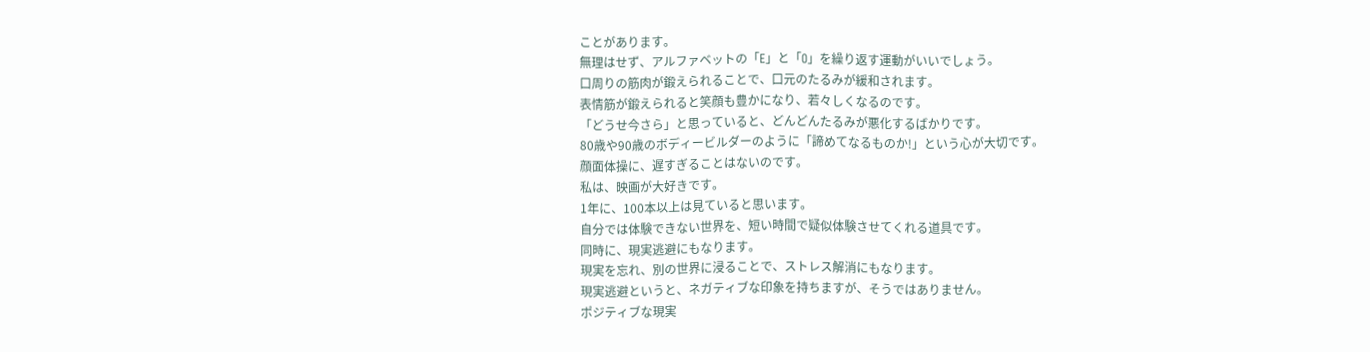ことがあります。
無理はせず、アルファベットの「E」と「O」を繰り返す運動がいいでしょう。
口周りの筋肉が鍛えられることで、口元のたるみが緩和されます。
表情筋が鍛えられると笑顔も豊かになり、若々しくなるのです。
「どうせ今さら」と思っていると、どんどんたるみが悪化するばかりです。
80歳や90歳のボディービルダーのように「諦めてなるものか!」という心が大切です。
顔面体操に、遅すぎることはないのです。
私は、映画が大好きです。
1年に、100本以上は見ていると思います。
自分では体験できない世界を、短い時間で疑似体験させてくれる道具です。
同時に、現実逃避にもなります。
現実を忘れ、別の世界に浸ることで、ストレス解消にもなります。
現実逃避というと、ネガティブな印象を持ちますが、そうではありません。
ポジティブな現実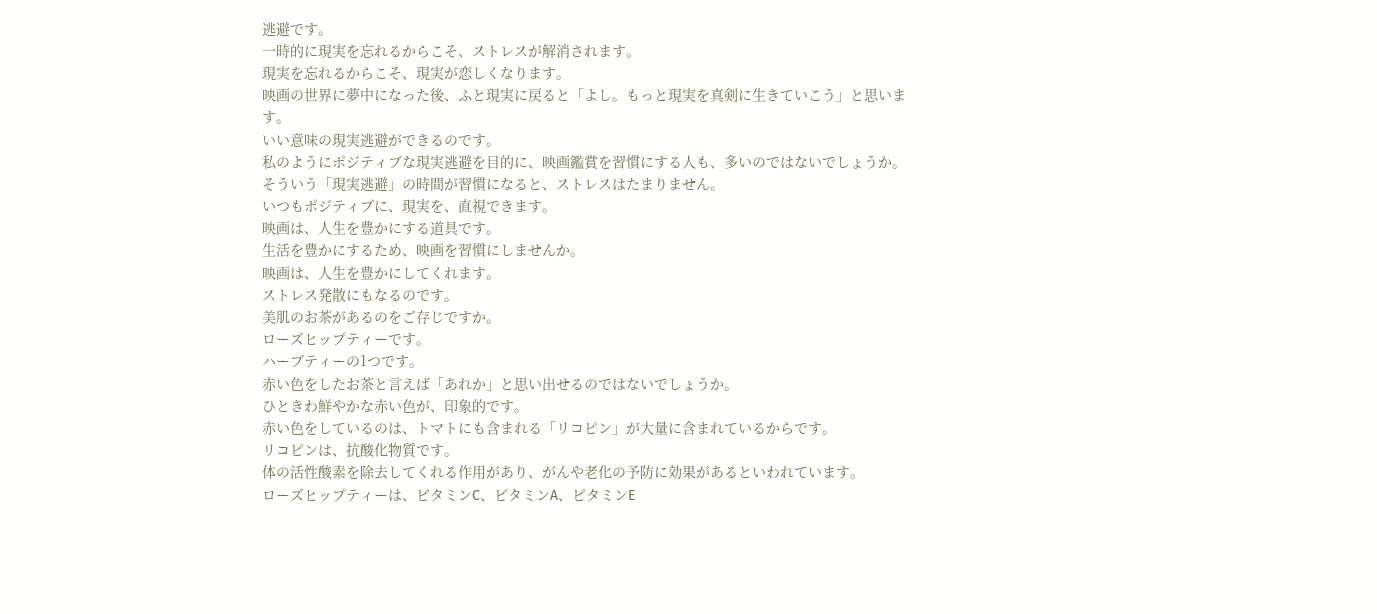逃避です。
一時的に現実を忘れるからこそ、ストレスが解消されます。
現実を忘れるからこそ、現実が恋しくなります。
映画の世界に夢中になった後、ふと現実に戻ると「よし。もっと現実を真剣に生きていこう」と思います。
いい意味の現実逃避ができるのです。
私のようにポジティブな現実逃避を目的に、映画鑑賞を習慣にする人も、多いのではないでしょうか。
そういう「現実逃避」の時間が習慣になると、ストレスはたまりません。
いつもポジティブに、現実を、直視できます。
映画は、人生を豊かにする道具です。
生活を豊かにするため、映画を習慣にしませんか。
映画は、人生を豊かにしてくれます。
ストレス発散にもなるのです。
美肌のお茶があるのをご存じですか。
ローズヒップティーです。
ハーブティーの1つです。
赤い色をしたお茶と言えば「あれか」と思い出せるのではないでしょうか。
ひときわ鮮やかな赤い色が、印象的です。
赤い色をしているのは、トマトにも含まれる「リコピン」が大量に含まれているからです。
リコピンは、抗酸化物質です。
体の活性酸素を除去してくれる作用があり、がんや老化の予防に効果があるといわれています。
ローズヒップティーは、ビタミンC、ビタミンA、ビタミンE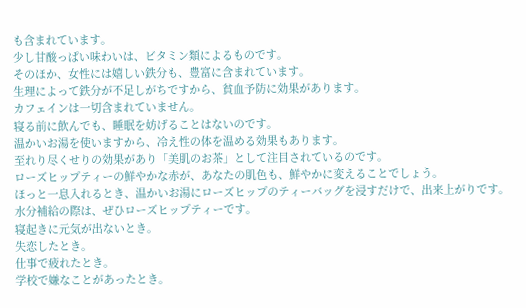も含まれています。
少し甘酸っぱい味わいは、ビタミン類によるものです。
そのほか、女性には嬉しい鉄分も、豊富に含まれています。
生理によって鉄分が不足しがちですから、貧血予防に効果があります。
カフェインは一切含まれていません。
寝る前に飲んでも、睡眠を妨げることはないのです。
温かいお湯を使いますから、冷え性の体を温める効果もあります。
至れり尽くせりの効果があり「美肌のお茶」として注目されているのです。
ローズヒップティーの鮮やかな赤が、あなたの肌色も、鮮やかに変えることでしょう。
ほっと一息入れるとき、温かいお湯にローズヒップのティーバッグを浸すだけで、出来上がりです。
水分補給の際は、ぜひローズヒップティーです。
寝起きに元気が出ないとき。
失恋したとき。
仕事で疲れたとき。
学校で嫌なことがあったとき。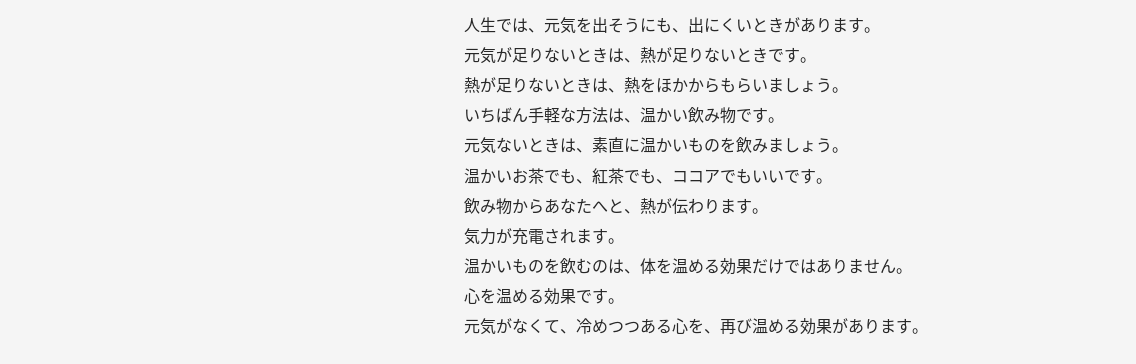人生では、元気を出そうにも、出にくいときがあります。
元気が足りないときは、熱が足りないときです。
熱が足りないときは、熱をほかからもらいましょう。
いちばん手軽な方法は、温かい飲み物です。
元気ないときは、素直に温かいものを飲みましょう。
温かいお茶でも、紅茶でも、ココアでもいいです。
飲み物からあなたへと、熱が伝わります。
気力が充電されます。
温かいものを飲むのは、体を温める効果だけではありません。
心を温める効果です。
元気がなくて、冷めつつある心を、再び温める効果があります。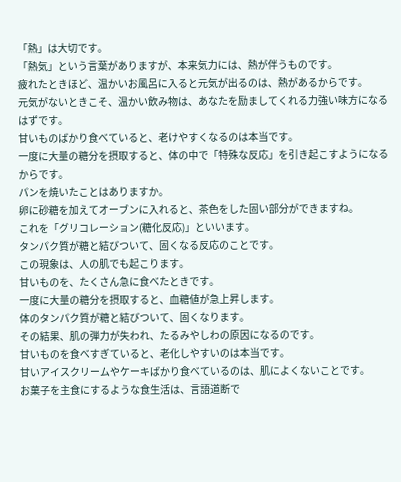「熱」は大切です。
「熱気」という言葉がありますが、本来気力には、熱が伴うものです。
疲れたときほど、温かいお風呂に入ると元気が出るのは、熱があるからです。
元気がないときこそ、温かい飲み物は、あなたを励ましてくれる力強い味方になるはずです。
甘いものばかり食べていると、老けやすくなるのは本当です。
一度に大量の糖分を摂取すると、体の中で「特殊な反応」を引き起こすようになるからです。
パンを焼いたことはありますか。
卵に砂糖を加えてオーブンに入れると、茶色をした固い部分ができますね。
これを「グリコレーション(糖化反応)」といいます。
タンパク質が糖と結びついて、固くなる反応のことです。
この現象は、人の肌でも起こります。
甘いものを、たくさん急に食べたときです。
一度に大量の糖分を摂取すると、血糖値が急上昇します。
体のタンパク質が糖と結びついて、固くなります。
その結果、肌の弾力が失われ、たるみやしわの原因になるのです。
甘いものを食べすぎていると、老化しやすいのは本当です。
甘いアイスクリームやケーキばかり食べているのは、肌によくないことです。
お菓子を主食にするような食生活は、言語道断で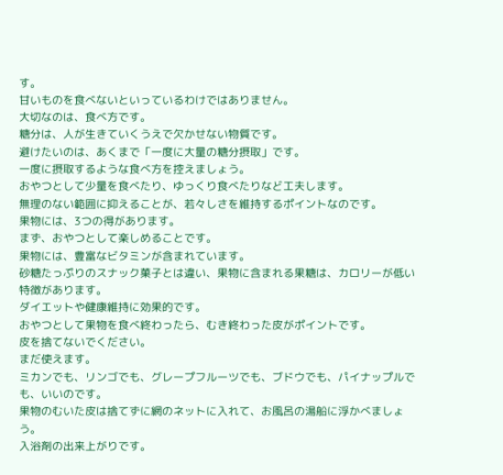す。
甘いものを食べないといっているわけではありません。
大切なのは、食べ方です。
糖分は、人が生きていくうえで欠かせない物質です。
避けたいのは、あくまで「一度に大量の糖分摂取」です。
一度に摂取するような食べ方を控えましょう。
おやつとして少量を食べたり、ゆっくり食べたりなど工夫します。
無理のない範囲に抑えることが、若々しさを維持するポイントなのです。
果物には、3つの得があります。
まず、おやつとして楽しめることです。
果物には、豊富なビタミンが含まれています。
砂糖たっぷりのスナック菓子とは違い、果物に含まれる果糖は、カロリーが低い特徴があります。
ダイエットや健康維持に効果的です。
おやつとして果物を食べ終わったら、むき終わった皮がポイントです。
皮を捨てないでください。
まだ使えます。
ミカンでも、リンゴでも、グレープフルーツでも、ブドウでも、パイナップルでも、いいのです。
果物のむいた皮は捨てずに網のネットに入れて、お風呂の湯船に浮かべましょう。
入浴剤の出来上がりです。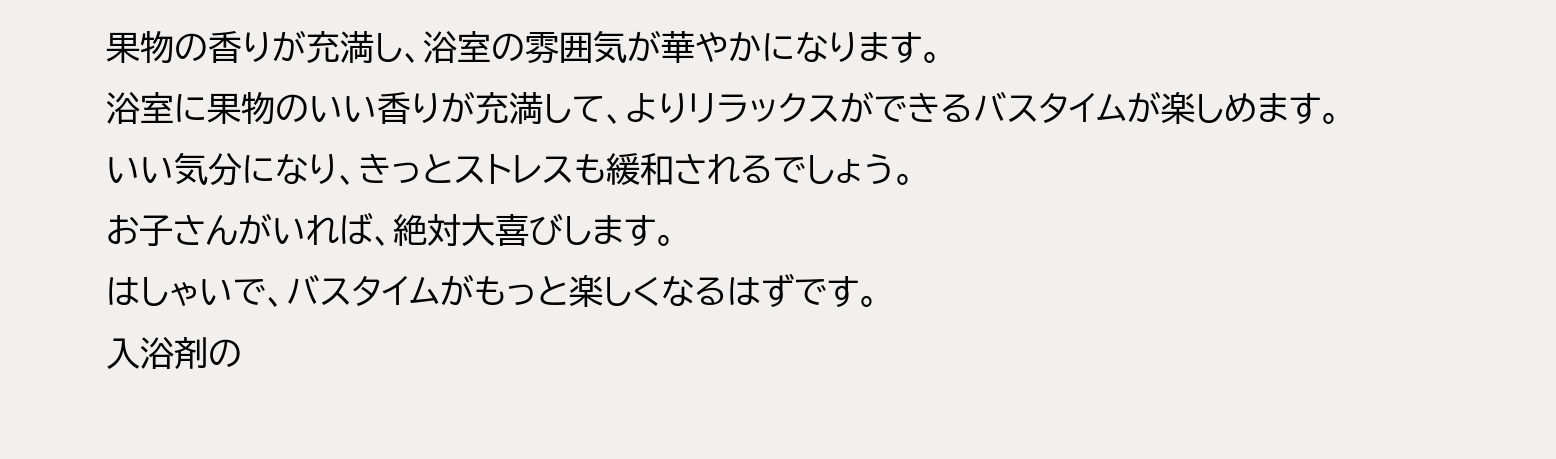果物の香りが充満し、浴室の雰囲気が華やかになります。
浴室に果物のいい香りが充満して、よりリラックスができるバスタイムが楽しめます。
いい気分になり、きっとストレスも緩和されるでしょう。
お子さんがいれば、絶対大喜びします。
はしゃいで、バスタイムがもっと楽しくなるはずです。
入浴剤の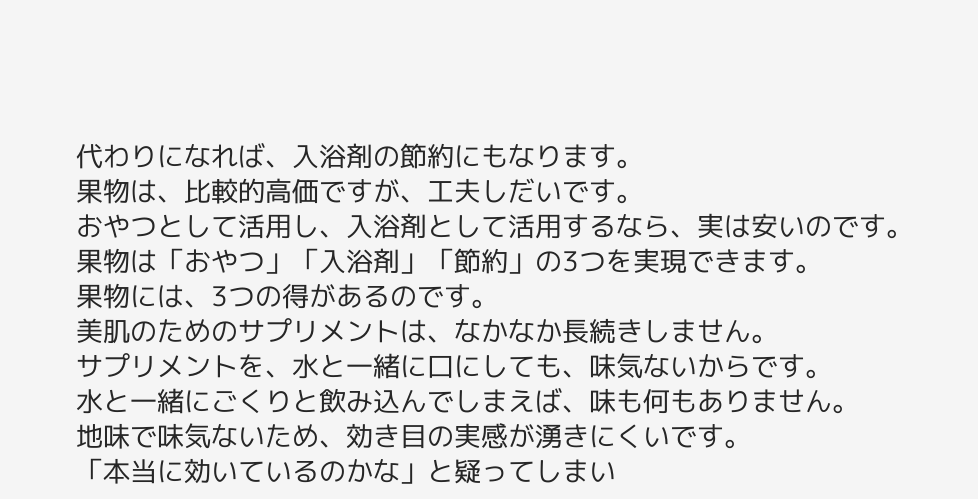代わりになれば、入浴剤の節約にもなります。
果物は、比較的高価ですが、工夫しだいです。
おやつとして活用し、入浴剤として活用するなら、実は安いのです。
果物は「おやつ」「入浴剤」「節約」の3つを実現できます。
果物には、3つの得があるのです。
美肌のためのサプリメントは、なかなか長続きしません。
サプリメントを、水と一緒に口にしても、味気ないからです。
水と一緒にごくりと飲み込んでしまえば、味も何もありません。
地味で味気ないため、効き目の実感が湧きにくいです。
「本当に効いているのかな」と疑ってしまい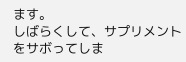ます。
しばらくして、サプリメントをサボってしま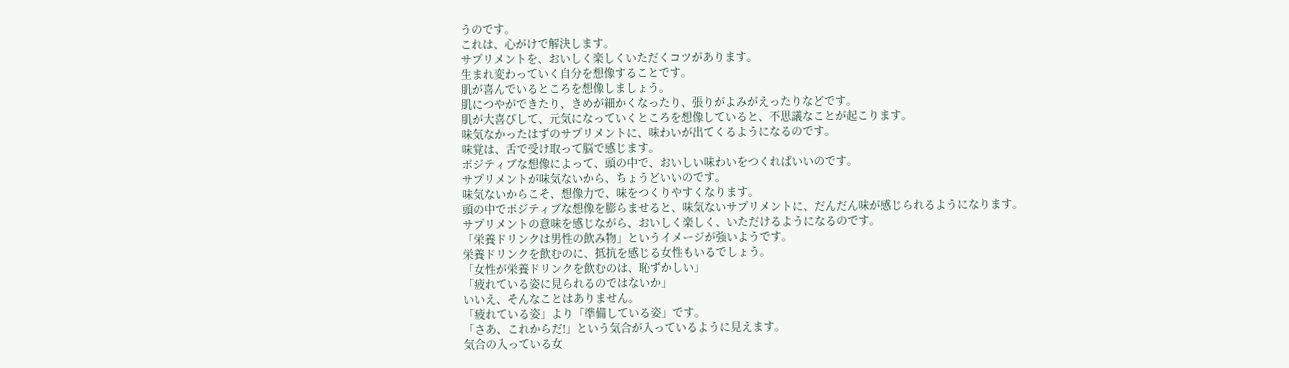うのです。
これは、心がけで解決します。
サプリメントを、おいしく楽しくいただくコツがあります。
生まれ変わっていく自分を想像することです。
肌が喜んでいるところを想像しましょう。
肌につやができたり、きめが細かくなったり、張りがよみがえったりなどです。
肌が大喜びして、元気になっていくところを想像していると、不思議なことが起こります。
味気なかったはずのサプリメントに、味わいが出てくるようになるのです。
味覚は、舌で受け取って脳で感じます。
ポジティブな想像によって、頭の中で、おいしい味わいをつくればいいのです。
サプリメントが味気ないから、ちょうどいいのです。
味気ないからこそ、想像力で、味をつくりやすくなります。
頭の中でポジティブな想像を膨らませると、味気ないサプリメントに、だんだん味が感じられるようになります。
サプリメントの意味を感じながら、おいしく楽しく、いただけるようになるのです。
「栄養ドリンクは男性の飲み物」というイメージが強いようです。
栄養ドリンクを飲むのに、抵抗を感じる女性もいるでしょう。
「女性が栄養ドリンクを飲むのは、恥ずかしい」
「疲れている姿に見られるのではないか」
いいえ、そんなことはありません。
「疲れている姿」より「準備している姿」です。
「さあ、これからだ!」という気合が入っているように見えます。
気合の入っている女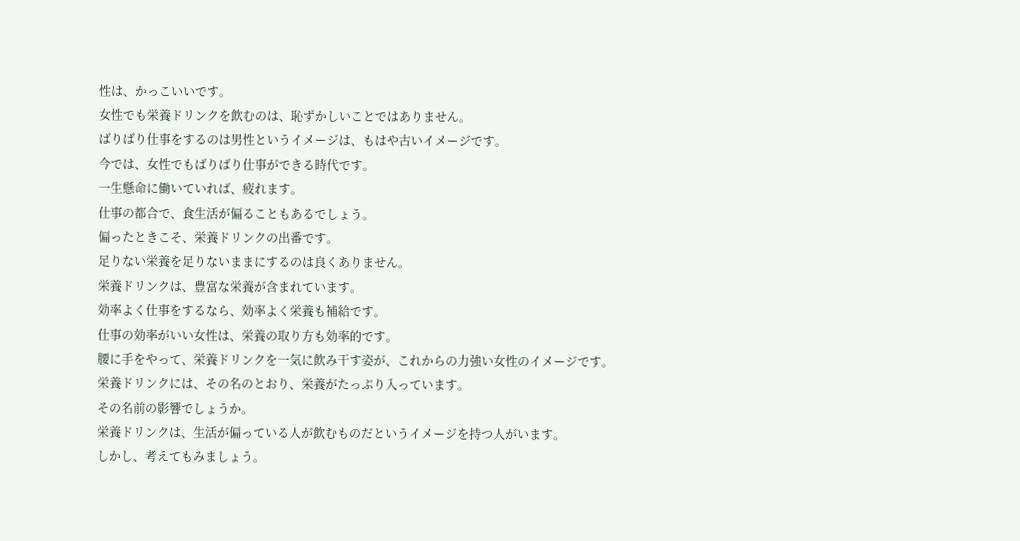性は、かっこいいです。
女性でも栄養ドリンクを飲むのは、恥ずかしいことではありません。
ばりばり仕事をするのは男性というイメージは、もはや古いイメージです。
今では、女性でもばりばり仕事ができる時代です。
一生懸命に働いていれば、疲れます。
仕事の都合で、食生活が偏ることもあるでしょう。
偏ったときこそ、栄養ドリンクの出番です。
足りない栄養を足りないままにするのは良くありません。
栄養ドリンクは、豊富な栄養が含まれています。
効率よく仕事をするなら、効率よく栄養も補給です。
仕事の効率がいい女性は、栄養の取り方も効率的です。
腰に手をやって、栄養ドリンクを一気に飲み干す姿が、これからの力強い女性のイメージです。
栄養ドリンクには、その名のとおり、栄養がたっぷり入っています。
その名前の影響でしょうか。
栄養ドリンクは、生活が偏っている人が飲むものだというイメージを持つ人がいます。
しかし、考えてもみましょう。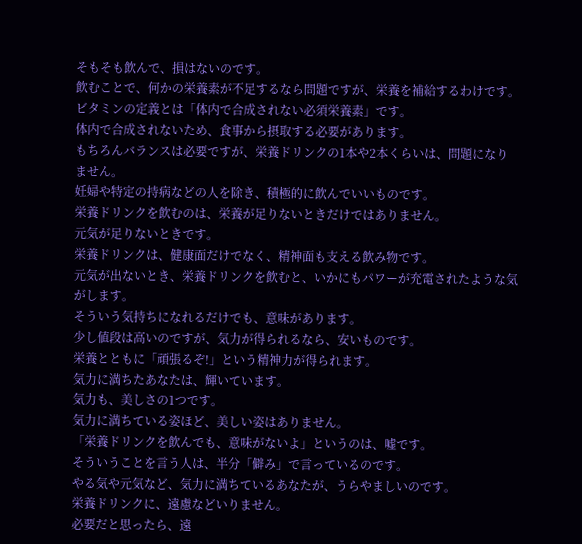そもそも飲んで、損はないのです。
飲むことで、何かの栄養素が不足するなら問題ですが、栄養を補給するわけです。
ビタミンの定義とは「体内で合成されない必須栄養素」です。
体内で合成されないため、食事から摂取する必要があります。
もちろんバランスは必要ですが、栄養ドリンクの1本や2本くらいは、問題になりません。
妊婦や特定の持病などの人を除き、積極的に飲んでいいものです。
栄養ドリンクを飲むのは、栄養が足りないときだけではありません。
元気が足りないときです。
栄養ドリンクは、健康面だけでなく、精神面も支える飲み物です。
元気が出ないとき、栄養ドリンクを飲むと、いかにもパワーが充電されたような気がします。
そういう気持ちになれるだけでも、意味があります。
少し値段は高いのですが、気力が得られるなら、安いものです。
栄養とともに「頑張るぞ!」という精神力が得られます。
気力に満ちたあなたは、輝いています。
気力も、美しさの1つです。
気力に満ちている姿ほど、美しい姿はありません。
「栄養ドリンクを飲んでも、意味がないよ」というのは、嘘です。
そういうことを言う人は、半分「僻み」で言っているのです。
やる気や元気など、気力に満ちているあなたが、うらやましいのです。
栄養ドリンクに、遠慮などいりません。
必要だと思ったら、遠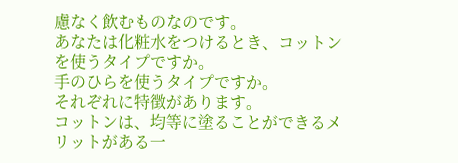慮なく飲むものなのです。
あなたは化粧水をつけるとき、コットンを使うタイプですか。
手のひらを使うタイプですか。
それぞれに特徴があります。
コットンは、均等に塗ることができるメリットがある一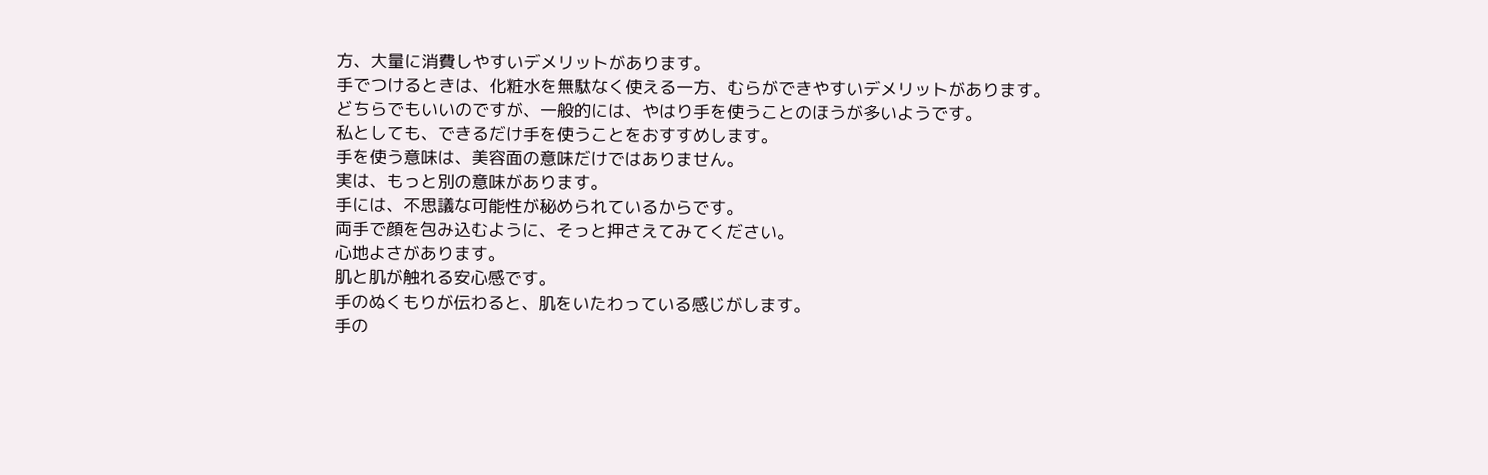方、大量に消費しやすいデメリットがあります。
手でつけるときは、化粧水を無駄なく使える一方、むらができやすいデメリットがあります。
どちらでもいいのですが、一般的には、やはり手を使うことのほうが多いようです。
私としても、できるだけ手を使うことをおすすめします。
手を使う意味は、美容面の意味だけではありません。
実は、もっと別の意味があります。
手には、不思議な可能性が秘められているからです。
両手で顔を包み込むように、そっと押さえてみてください。
心地よさがあります。
肌と肌が触れる安心感です。
手のぬくもりが伝わると、肌をいたわっている感じがします。
手の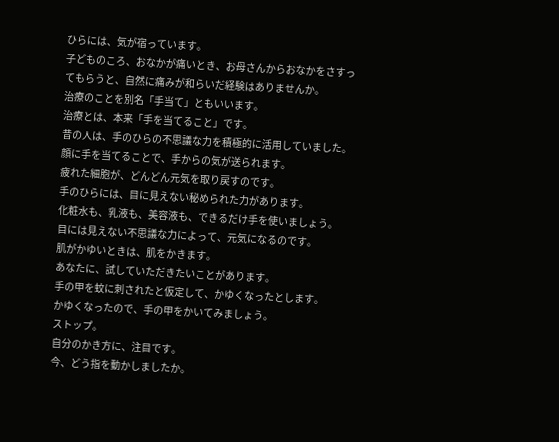ひらには、気が宿っています。
子どものころ、おなかが痛いとき、お母さんからおなかをさすってもらうと、自然に痛みが和らいだ経験はありませんか。
治療のことを別名「手当て」ともいいます。
治療とは、本来「手を当てること」です。
昔の人は、手のひらの不思議な力を積極的に活用していました。
顔に手を当てることで、手からの気が送られます。
疲れた細胞が、どんどん元気を取り戻すのです。
手のひらには、目に見えない秘められた力があります。
化粧水も、乳液も、美容液も、できるだけ手を使いましょう。
目には見えない不思議な力によって、元気になるのです。
肌がかゆいときは、肌をかきます。
あなたに、試していただきたいことがあります。
手の甲を蚊に刺されたと仮定して、かゆくなったとします。
かゆくなったので、手の甲をかいてみましょう。
ストップ。
自分のかき方に、注目です。
今、どう指を動かしましたか。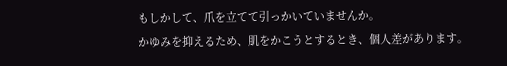もしかして、爪を立てて引っかいていませんか。
かゆみを抑えるため、肌をかこうとするとき、個人差があります。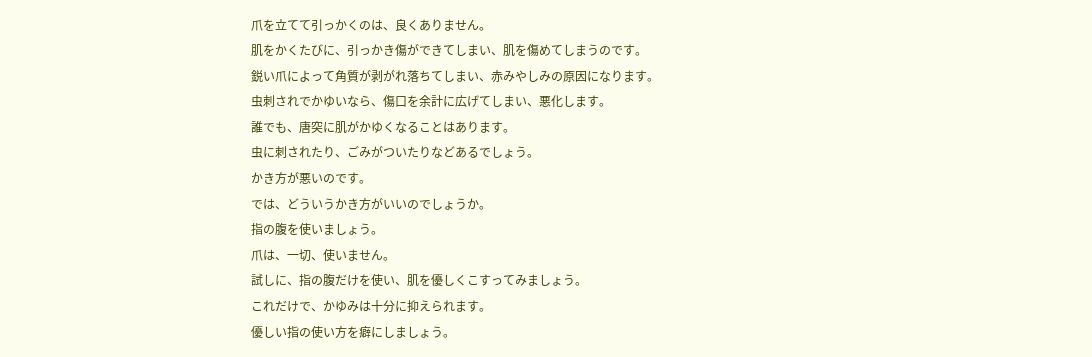爪を立てて引っかくのは、良くありません。
肌をかくたびに、引っかき傷ができてしまい、肌を傷めてしまうのです。
鋭い爪によって角質が剥がれ落ちてしまい、赤みやしみの原因になります。
虫刺されでかゆいなら、傷口を余計に広げてしまい、悪化します。
誰でも、唐突に肌がかゆくなることはあります。
虫に刺されたり、ごみがついたりなどあるでしょう。
かき方が悪いのです。
では、どういうかき方がいいのでしょうか。
指の腹を使いましょう。
爪は、一切、使いません。
試しに、指の腹だけを使い、肌を優しくこすってみましょう。
これだけで、かゆみは十分に抑えられます。
優しい指の使い方を癖にしましょう。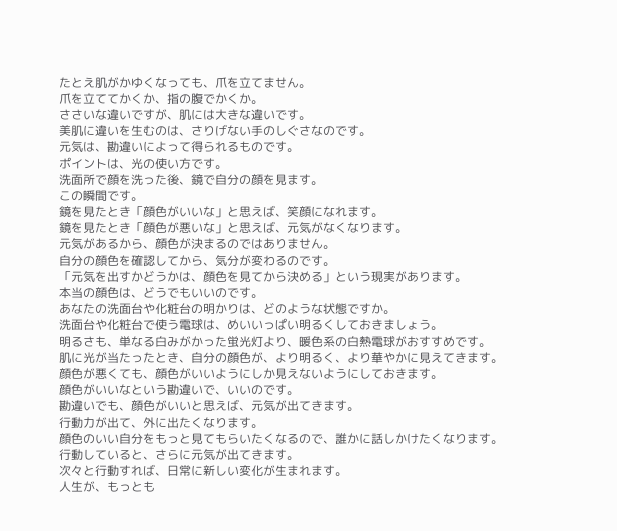たとえ肌がかゆくなっても、爪を立てません。
爪を立ててかくか、指の腹でかくか。
ささいな違いですが、肌には大きな違いです。
美肌に違いを生むのは、さりげない手のしぐさなのです。
元気は、勘違いによって得られるものです。
ポイントは、光の使い方です。
洗面所で顔を洗った後、鏡で自分の顔を見ます。
この瞬間です。
鏡を見たとき「顔色がいいな」と思えば、笑顔になれます。
鏡を見たとき「顔色が悪いな」と思えば、元気がなくなります。
元気があるから、顔色が決まるのではありません。
自分の顔色を確認してから、気分が変わるのです。
「元気を出すかどうかは、顔色を見てから決める」という現実があります。
本当の顔色は、どうでもいいのです。
あなたの洗面台や化粧台の明かりは、どのような状態ですか。
洗面台や化粧台で使う電球は、めいいっぱい明るくしておきましょう。
明るさも、単なる白みがかった蛍光灯より、暖色系の白熱電球がおすすめです。
肌に光が当たったとき、自分の顔色が、より明るく、より華やかに見えてきます。
顔色が悪くても、顔色がいいようにしか見えないようにしておきます。
顔色がいいなという勘違いで、いいのです。
勘違いでも、顔色がいいと思えば、元気が出てきます。
行動力が出て、外に出たくなります。
顔色のいい自分をもっと見てもらいたくなるので、誰かに話しかけたくなります。
行動していると、さらに元気が出てきます。
次々と行動すれば、日常に新しい変化が生まれます。
人生が、もっとも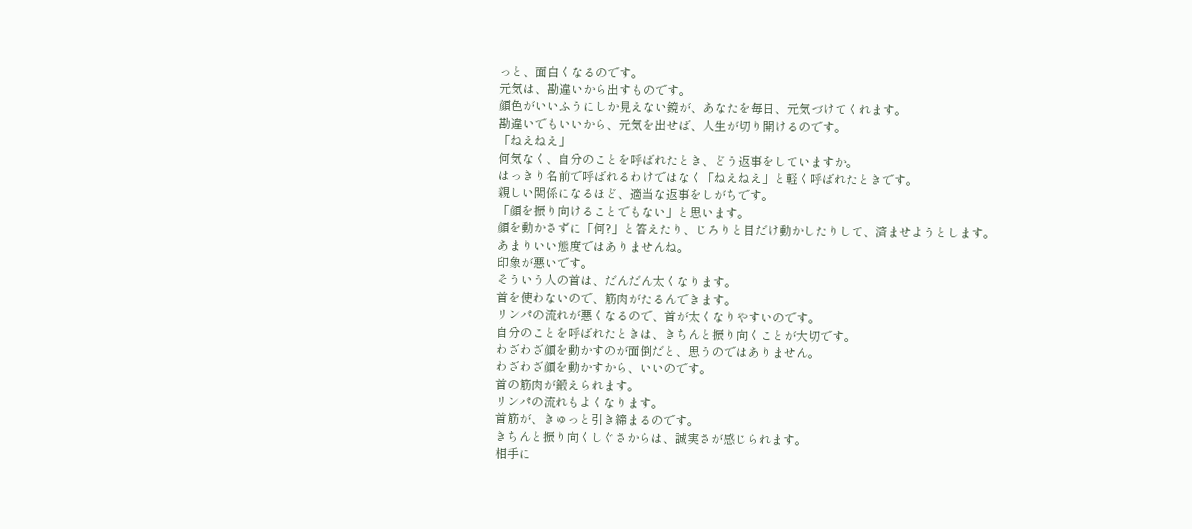っと、面白くなるのです。
元気は、勘違いから出すものです。
顔色がいいふうにしか見えない鏡が、あなたを毎日、元気づけてくれます。
勘違いでもいいから、元気を出せば、人生が切り開けるのです。
「ねえねえ」
何気なく、自分のことを呼ばれたとき、どう返事をしていますか。
はっきり名前で呼ばれるわけではなく「ねえねえ」と軽く呼ばれたときです。
親しい関係になるほど、適当な返事をしがちです。
「顔を振り向けることでもない」と思います。
顔を動かさずに「何?」と答えたり、じろりと目だけ動かしたりして、済ませようとします。
あまりいい態度ではありませんね。
印象が悪いです。
そういう人の首は、だんだん太くなります。
首を使わないので、筋肉がたるんできます。
リンパの流れが悪くなるので、首が太くなりやすいのです。
自分のことを呼ばれたときは、きちんと振り向くことが大切です。
わざわざ顔を動かすのが面倒だと、思うのではありません。
わざわざ顔を動かすから、いいのです。
首の筋肉が鍛えられます。
リンパの流れもよくなります。
首筋が、きゅっと引き締まるのです。
きちんと振り向くしぐさからは、誠実さが感じられます。
相手に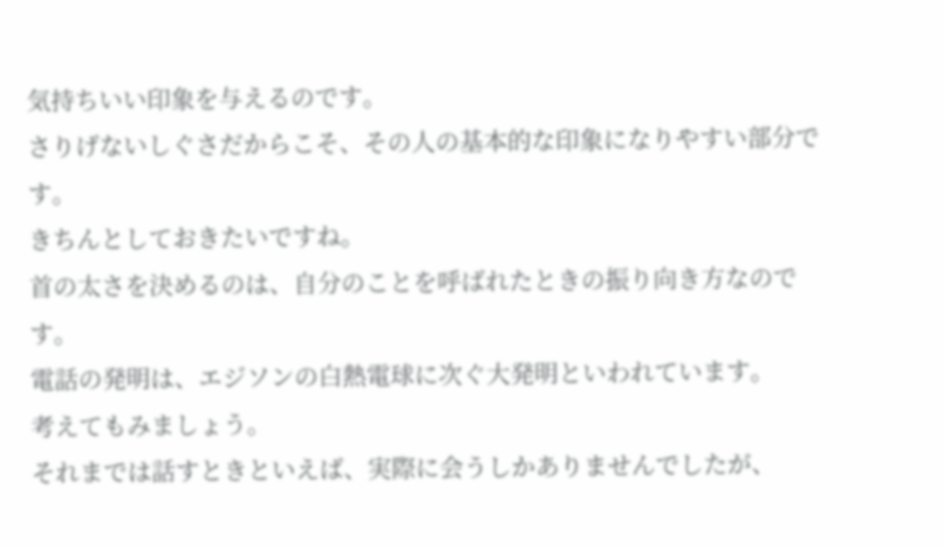気持ちいい印象を与えるのです。
さりげないしぐさだからこそ、その人の基本的な印象になりやすい部分です。
きちんとしておきたいですね。
首の太さを決めるのは、自分のことを呼ばれたときの振り向き方なのです。
電話の発明は、エジソンの白熱電球に次ぐ大発明といわれています。
考えてもみましょう。
それまでは話すときといえば、実際に会うしかありませんでしたが、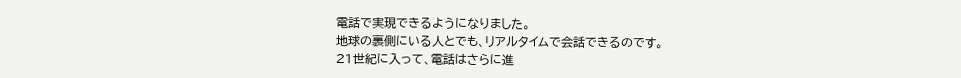電話で実現できるようになりました。
地球の裏側にいる人とでも、リアルタイムで会話できるのです。
21世紀に入って、電話はさらに進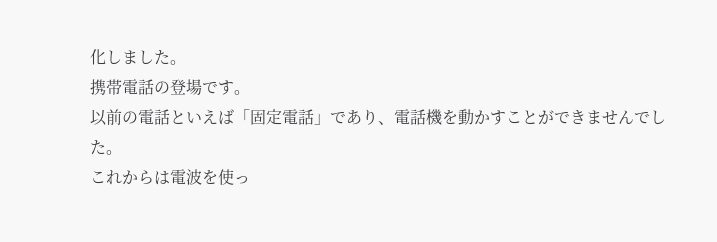化しました。
携帯電話の登場です。
以前の電話といえば「固定電話」であり、電話機を動かすことができませんでした。
これからは電波を使っ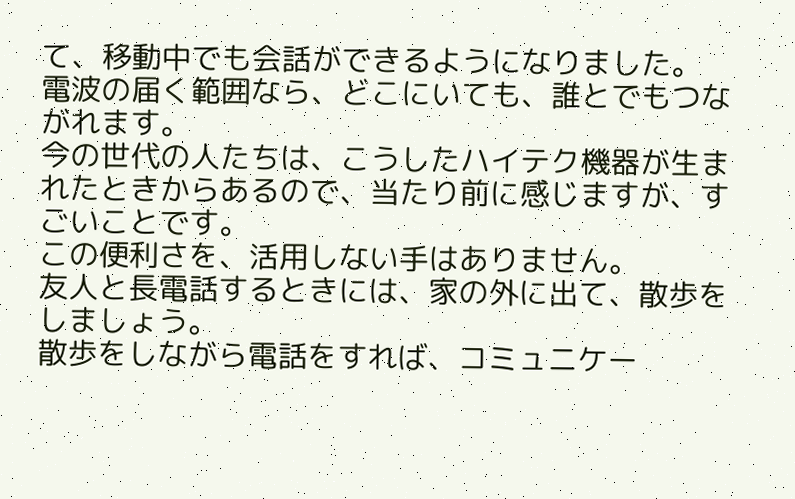て、移動中でも会話ができるようになりました。
電波の届く範囲なら、どこにいても、誰とでもつながれます。
今の世代の人たちは、こうしたハイテク機器が生まれたときからあるので、当たり前に感じますが、すごいことです。
この便利さを、活用しない手はありません。
友人と長電話するときには、家の外に出て、散歩をしましょう。
散歩をしながら電話をすれば、コミュニケー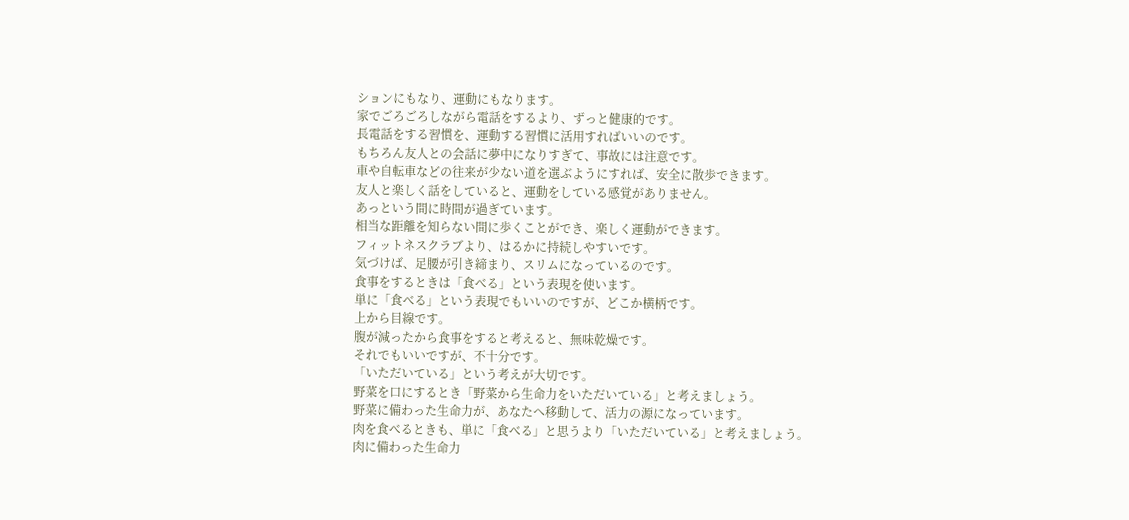ションにもなり、運動にもなります。
家でごろごろしながら電話をするより、ずっと健康的です。
長電話をする習慣を、運動する習慣に活用すればいいのです。
もちろん友人との会話に夢中になりすぎて、事故には注意です。
車や自転車などの往来が少ない道を選ぶようにすれば、安全に散歩できます。
友人と楽しく話をしていると、運動をしている感覚がありません。
あっという間に時間が過ぎています。
相当な距離を知らない間に歩くことができ、楽しく運動ができます。
フィットネスクラブより、はるかに持続しやすいです。
気づけば、足腰が引き締まり、スリムになっているのです。
食事をするときは「食べる」という表現を使います。
単に「食べる」という表現でもいいのですが、どこか横柄です。
上から目線です。
腹が減ったから食事をすると考えると、無味乾燥です。
それでもいいですが、不十分です。
「いただいている」という考えが大切です。
野菜を口にするとき「野菜から生命力をいただいている」と考えましょう。
野菜に備わった生命力が、あなたへ移動して、活力の源になっています。
肉を食べるときも、単に「食べる」と思うより「いただいている」と考えましょう。
肉に備わった生命力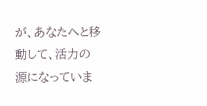が、あなたへと移動して、活力の源になっていま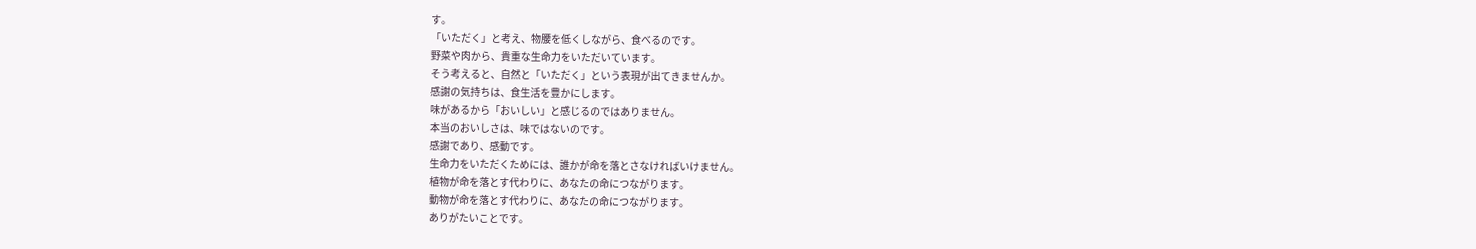す。
「いただく」と考え、物腰を低くしながら、食べるのです。
野菜や肉から、貴重な生命力をいただいています。
そう考えると、自然と「いただく」という表現が出てきませんか。
感謝の気持ちは、食生活を豊かにします。
味があるから「おいしい」と感じるのではありません。
本当のおいしさは、味ではないのです。
感謝であり、感動です。
生命力をいただくためには、誰かが命を落とさなければいけません。
植物が命を落とす代わりに、あなたの命につながります。
動物が命を落とす代わりに、あなたの命につながります。
ありがたいことです。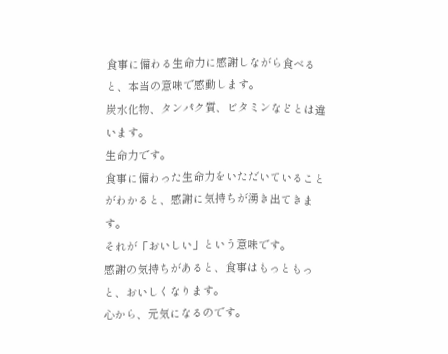食事に備わる生命力に感謝しながら食べると、本当の意味で感動します。
炭水化物、タンパク質、ビタミンなどとは違います。
生命力です。
食事に備わった生命力をいただいていることがわかると、感謝に気持ちが湧き出てきます。
それが「おいしい」という意味です。
感謝の気持ちがあると、食事はもっともっと、おいしくなります。
心から、元気になるのです。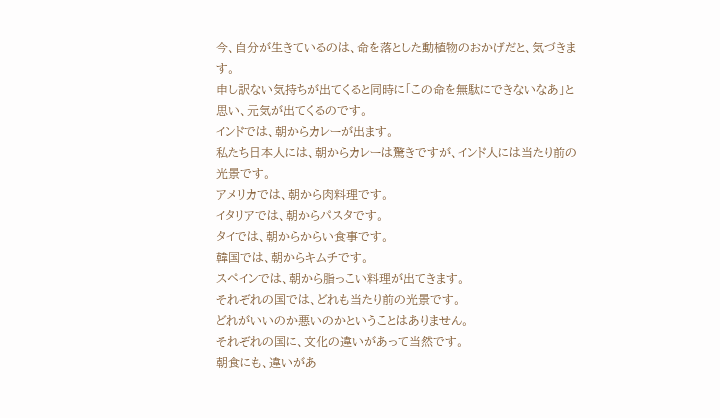今、自分が生きているのは、命を落とした動植物のおかげだと、気づきます。
申し訳ない気持ちが出てくると同時に「この命を無駄にできないなあ」と思い、元気が出てくるのです。
インドでは、朝からカレーが出ます。
私たち日本人には、朝からカレーは驚きですが、インド人には当たり前の光景です。
アメリカでは、朝から肉料理です。
イタリアでは、朝からパスタです。
タイでは、朝からからい食事です。
韓国では、朝からキムチです。
スペインでは、朝から脂っこい料理が出てきます。
それぞれの国では、どれも当たり前の光景です。
どれがいいのか悪いのかということはありません。
それぞれの国に、文化の違いがあって当然です。
朝食にも、違いがあ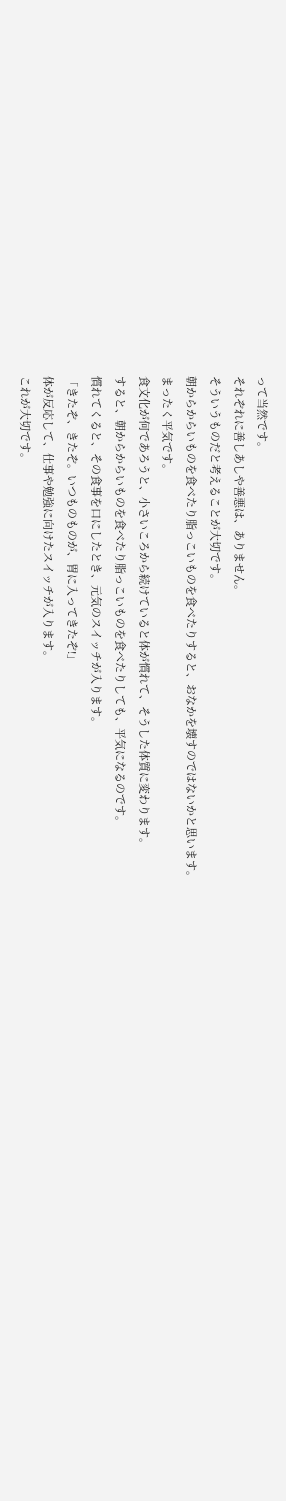って当然です。
それぞれに善しあしや善悪は、ありません。
そういうものだと考えることが大切です。
朝からからいものを食べたり脂っこいものを食べたりすると、おなかを壊すのではないかと思います。
まったく平気です。
食文化が何であろうと、小さいころから続けていると体が慣れて、そうした体質に変わります。
すると、朝からからいものを食べたり脂っこいものを食べたりしても、平気になるのです。
慣れてくると、その食事を口にしたとき、元気のスイッチが入ります。
「きたぞ、きたぞ。いつものものが、胃に入ってきたぞ!」
体が反応して、仕事や勉強に向けたスイッチが入ります。
これが大切です。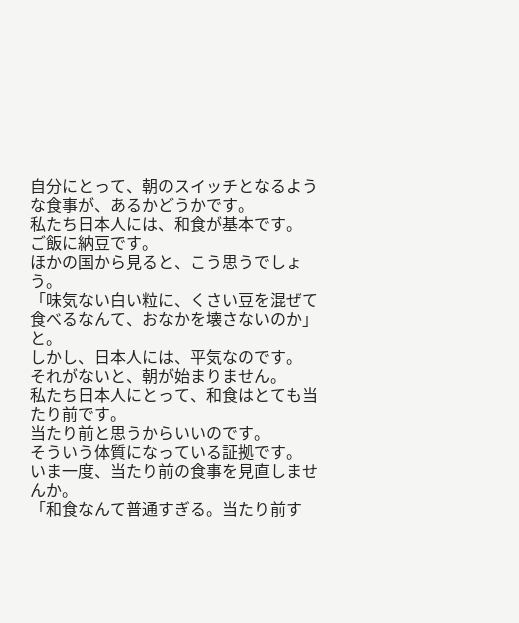自分にとって、朝のスイッチとなるような食事が、あるかどうかです。
私たち日本人には、和食が基本です。
ご飯に納豆です。
ほかの国から見ると、こう思うでしょう。
「味気ない白い粒に、くさい豆を混ぜて食べるなんて、おなかを壊さないのか」と。
しかし、日本人には、平気なのです。
それがないと、朝が始まりません。
私たち日本人にとって、和食はとても当たり前です。
当たり前と思うからいいのです。
そういう体質になっている証拠です。
いま一度、当たり前の食事を見直しませんか。
「和食なんて普通すぎる。当たり前す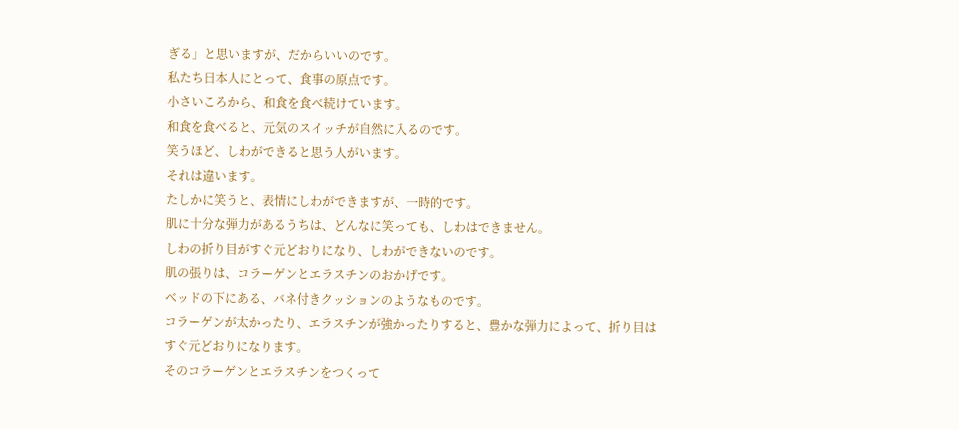ぎる」と思いますが、だからいいのです。
私たち日本人にとって、食事の原点です。
小さいころから、和食を食べ続けています。
和食を食べると、元気のスイッチが自然に入るのです。
笑うほど、しわができると思う人がいます。
それは違います。
たしかに笑うと、表情にしわができますが、一時的です。
肌に十分な弾力があるうちは、どんなに笑っても、しわはできません。
しわの折り目がすぐ元どおりになり、しわができないのです。
肌の張りは、コラーゲンとエラスチンのおかげです。
ベッドの下にある、バネ付きクッションのようなものです。
コラーゲンが太かったり、エラスチンが強かったりすると、豊かな弾力によって、折り目はすぐ元どおりになります。
そのコラーゲンとエラスチンをつくって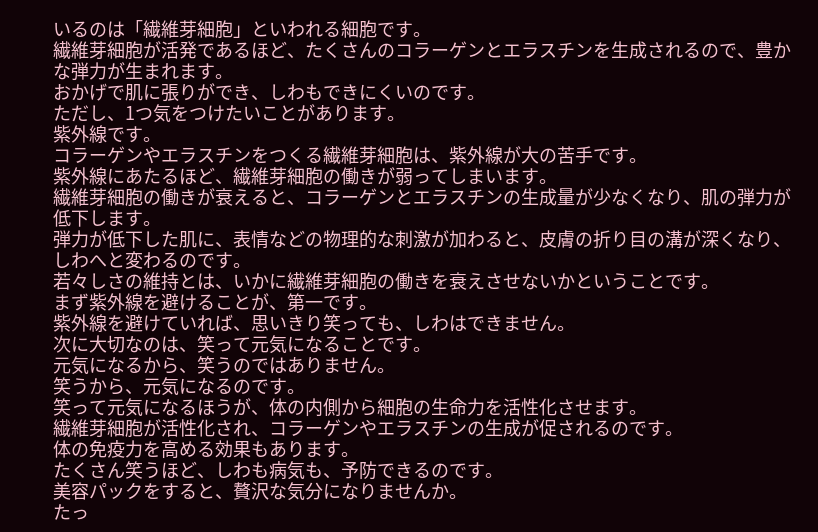いるのは「繊維芽細胞」といわれる細胞です。
繊維芽細胞が活発であるほど、たくさんのコラーゲンとエラスチンを生成されるので、豊かな弾力が生まれます。
おかげで肌に張りができ、しわもできにくいのです。
ただし、1つ気をつけたいことがあります。
紫外線です。
コラーゲンやエラスチンをつくる繊維芽細胞は、紫外線が大の苦手です。
紫外線にあたるほど、繊維芽細胞の働きが弱ってしまいます。
繊維芽細胞の働きが衰えると、コラーゲンとエラスチンの生成量が少なくなり、肌の弾力が低下します。
弾力が低下した肌に、表情などの物理的な刺激が加わると、皮膚の折り目の溝が深くなり、しわへと変わるのです。
若々しさの維持とは、いかに繊維芽細胞の働きを衰えさせないかということです。
まず紫外線を避けることが、第一です。
紫外線を避けていれば、思いきり笑っても、しわはできません。
次に大切なのは、笑って元気になることです。
元気になるから、笑うのではありません。
笑うから、元気になるのです。
笑って元気になるほうが、体の内側から細胞の生命力を活性化させます。
繊維芽細胞が活性化され、コラーゲンやエラスチンの生成が促されるのです。
体の免疫力を高める効果もあります。
たくさん笑うほど、しわも病気も、予防できるのです。
美容パックをすると、贅沢な気分になりませんか。
たっ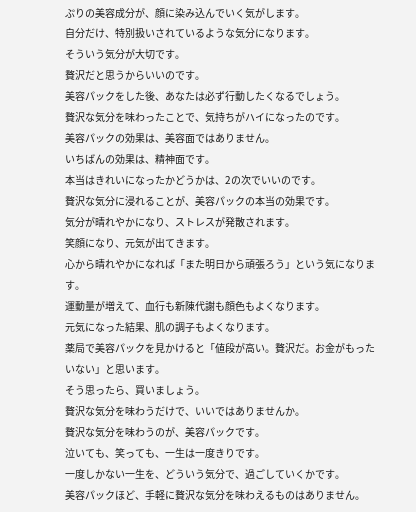ぷりの美容成分が、顔に染み込んでいく気がします。
自分だけ、特別扱いされているような気分になります。
そういう気分が大切です。
贅沢だと思うからいいのです。
美容パックをした後、あなたは必ず行動したくなるでしょう。
贅沢な気分を味わったことで、気持ちがハイになったのです。
美容パックの効果は、美容面ではありません。
いちばんの効果は、精神面です。
本当はきれいになったかどうかは、2の次でいいのです。
贅沢な気分に浸れることが、美容パックの本当の効果です。
気分が晴れやかになり、ストレスが発散されます。
笑顔になり、元気が出てきます。
心から晴れやかになれば「また明日から頑張ろう」という気になります。
運動量が増えて、血行も新陳代謝も顔色もよくなります。
元気になった結果、肌の調子もよくなります。
薬局で美容パックを見かけると「値段が高い。贅沢だ。お金がもったいない」と思います。
そう思ったら、買いましょう。
贅沢な気分を味わうだけで、いいではありませんか。
贅沢な気分を味わうのが、美容パックです。
泣いても、笑っても、一生は一度きりです。
一度しかない一生を、どういう気分で、過ごしていくかです。
美容パックほど、手軽に贅沢な気分を味わえるものはありません。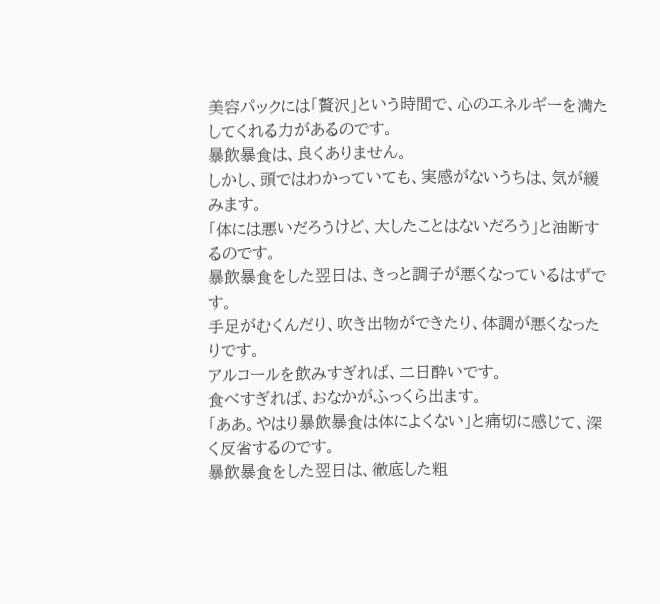美容パックには「贅沢」という時間で、心のエネルギーを満たしてくれる力があるのです。
暴飲暴食は、良くありません。
しかし、頭ではわかっていても、実感がないうちは、気が緩みます。
「体には悪いだろうけど、大したことはないだろう」と油断するのです。
暴飲暴食をした翌日は、きっと調子が悪くなっているはずです。
手足がむくんだり、吹き出物ができたり、体調が悪くなったりです。
アルコールを飲みすぎれば、二日酔いです。
食べすぎれば、おなかがふっくら出ます。
「ああ。やはり暴飲暴食は体によくない」と痛切に感じて、深く反省するのです。
暴飲暴食をした翌日は、徹底した粗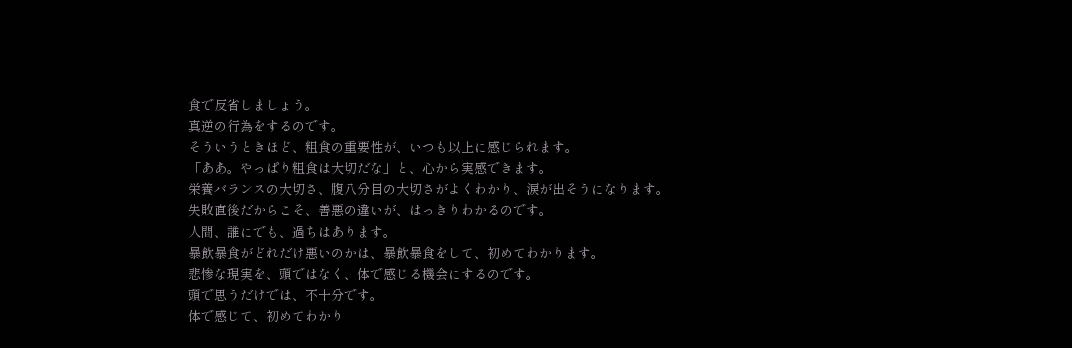食で反省しましょう。
真逆の行為をするのです。
そういうときほど、粗食の重要性が、いつも以上に感じられます。
「ああ。やっぱり粗食は大切だな」と、心から実感できます。
栄養バランスの大切さ、腹八分目の大切さがよくわかり、涙が出そうになります。
失敗直後だからこそ、善悪の違いが、はっきりわかるのです。
人間、誰にでも、過ちはあります。
暴飲暴食がどれだけ悪いのかは、暴飲暴食をして、初めてわかります。
悲惨な現実を、頭ではなく、体で感じる機会にするのです。
頭で思うだけでは、不十分です。
体で感じて、初めてわかり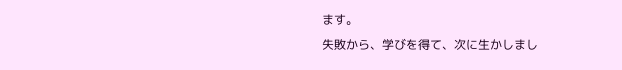ます。
失敗から、学びを得て、次に生かしまし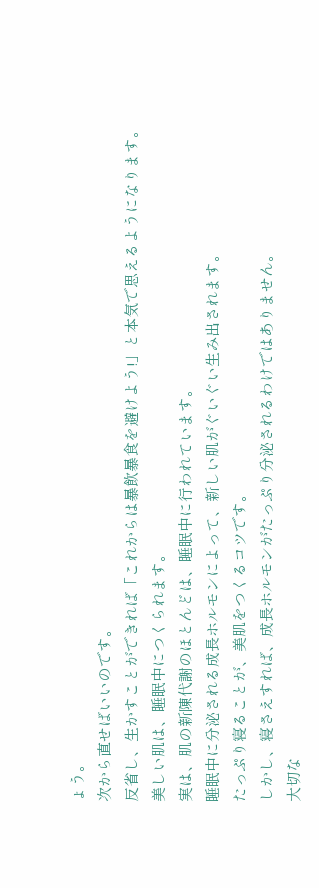ょう。
次から直せばいいのです。
反省し、生かすことができれば「これからは暴飲暴食を避けよう!」と本気で思えるようになります。
美しい肌は、睡眠中につくられます。
実は、肌の新陳代謝のほとんどは、睡眠中に行われています。
睡眠中に分泌される成長ホルモンによって、新しい肌がぐいぐい生み出されます。
たっぷり寝ることが、美肌をつくるコツです。
しかし、寝さえすれば、成長ホルモンがたっぷり分泌されるわけではありません。
大切な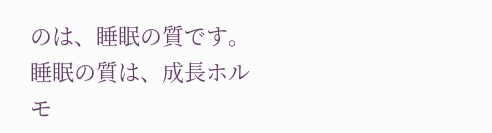のは、睡眠の質です。
睡眠の質は、成長ホルモ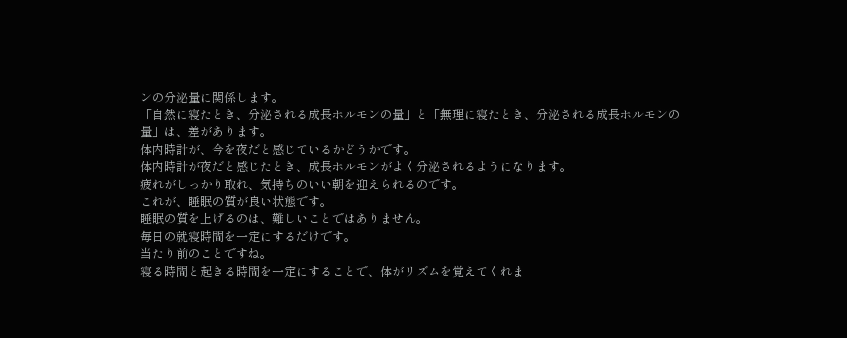ンの分泌量に関係します。
「自然に寝たとき、分泌される成長ホルモンの量」と「無理に寝たとき、分泌される成長ホルモンの量」は、差があります。
体内時計が、今を夜だと感じているかどうかです。
体内時計が夜だと感じたとき、成長ホルモンがよく分泌されるようになります。
疲れがしっかり取れ、気持ちのいい朝を迎えられるのです。
これが、睡眠の質が良い状態です。
睡眠の質を上げるのは、難しいことではありません。
毎日の就寝時間を一定にするだけです。
当たり前のことですね。
寝る時間と起きる時間を一定にすることで、体がリズムを覚えてくれま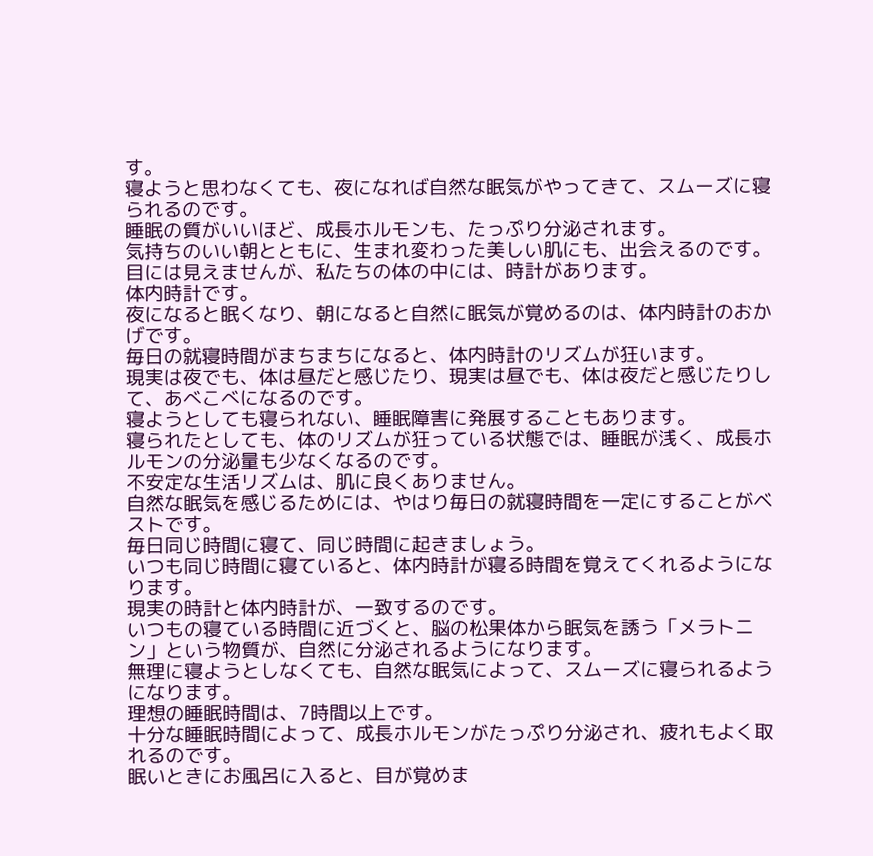す。
寝ようと思わなくても、夜になれば自然な眠気がやってきて、スムーズに寝られるのです。
睡眠の質がいいほど、成長ホルモンも、たっぷり分泌されます。
気持ちのいい朝とともに、生まれ変わった美しい肌にも、出会えるのです。
目には見えませんが、私たちの体の中には、時計があります。
体内時計です。
夜になると眠くなり、朝になると自然に眠気が覚めるのは、体内時計のおかげです。
毎日の就寝時間がまちまちになると、体内時計のリズムが狂います。
現実は夜でも、体は昼だと感じたり、現実は昼でも、体は夜だと感じたりして、あべこべになるのです。
寝ようとしても寝られない、睡眠障害に発展することもあります。
寝られたとしても、体のリズムが狂っている状態では、睡眠が浅く、成長ホルモンの分泌量も少なくなるのです。
不安定な生活リズムは、肌に良くありません。
自然な眠気を感じるためには、やはり毎日の就寝時間を一定にすることがベストです。
毎日同じ時間に寝て、同じ時間に起きましょう。
いつも同じ時間に寝ていると、体内時計が寝る時間を覚えてくれるようになります。
現実の時計と体内時計が、一致するのです。
いつもの寝ている時間に近づくと、脳の松果体から眠気を誘う「メラトニン」という物質が、自然に分泌されるようになります。
無理に寝ようとしなくても、自然な眠気によって、スムーズに寝られるようになります。
理想の睡眠時間は、7時間以上です。
十分な睡眠時間によって、成長ホルモンがたっぷり分泌され、疲れもよく取れるのです。
眠いときにお風呂に入ると、目が覚めま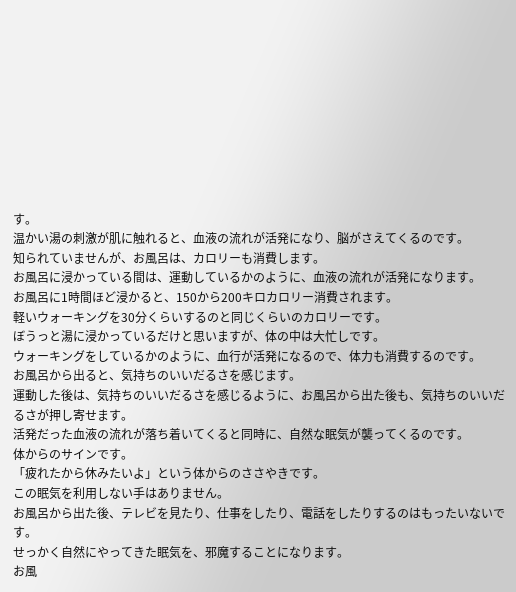す。
温かい湯の刺激が肌に触れると、血液の流れが活発になり、脳がさえてくるのです。
知られていませんが、お風呂は、カロリーも消費します。
お風呂に浸かっている間は、運動しているかのように、血液の流れが活発になります。
お風呂に1時間ほど浸かると、150から200キロカロリー消費されます。
軽いウォーキングを30分くらいするのと同じくらいのカロリーです。
ぼうっと湯に浸かっているだけと思いますが、体の中は大忙しです。
ウォーキングをしているかのように、血行が活発になるので、体力も消費するのです。
お風呂から出ると、気持ちのいいだるさを感じます。
運動した後は、気持ちのいいだるさを感じるように、お風呂から出た後も、気持ちのいいだるさが押し寄せます。
活発だった血液の流れが落ち着いてくると同時に、自然な眠気が襲ってくるのです。
体からのサインです。
「疲れたから休みたいよ」という体からのささやきです。
この眠気を利用しない手はありません。
お風呂から出た後、テレビを見たり、仕事をしたり、電話をしたりするのはもったいないです。
せっかく自然にやってきた眠気を、邪魔することになります。
お風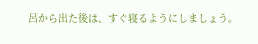呂から出た後は、すぐ寝るようにしましょう。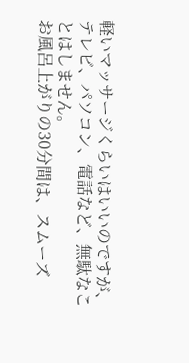軽いマッサージくらいはいいのですが、テレビ、パソコン、電話など、無駄なことはしません。
お風呂上がりの30分間は、スムーズ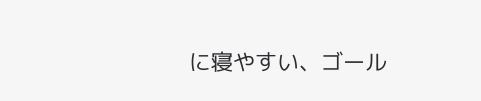に寝やすい、ゴール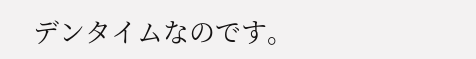デンタイムなのです。